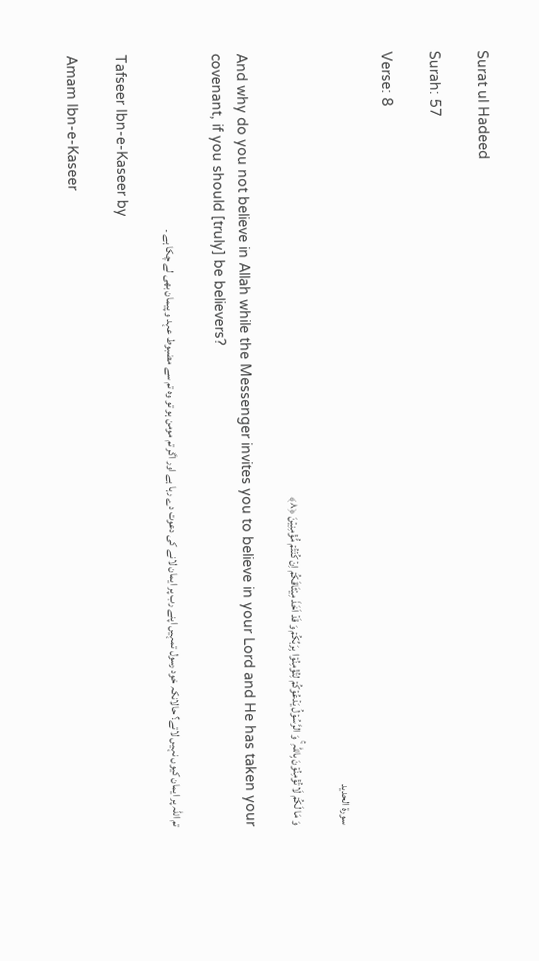Surat ul Hadeed

Surah: 57

Verse: 8

سورة الحديد

وَ مَا لَکُمۡ لَا تُؤۡمِنُوۡنَ بِاللّٰہِ ۚ وَ الرَّسُوۡلُ یَدۡعُوۡکُمۡ لِتُؤۡمِنُوۡا بِرَبِّکُمۡ وَ قَدۡ اَخَذَ مِیۡثَاقَکُمۡ اِنۡ کُنۡتُمۡ مُّؤۡمِنِیۡنَ ﴿۸﴾

And why do you not believe in Allah while the Messenger invites you to believe in your Lord and He has taken your covenant, if you should [truly] be believers?

تم اللہ پر ایمان کیوں نہیں لاتے؟ حالانکہ خود رسول تمہیں اپنے رب پر ایمان لانے کی دعوت دے رہا ہے اور اگر تم مومن ہو تو وہ تم سے مضبوط عہد و پیمان بھی لے چکا ہے ۔

Tafseer Ibn-e-Kaseer by

Amam Ibn-e-Kaseer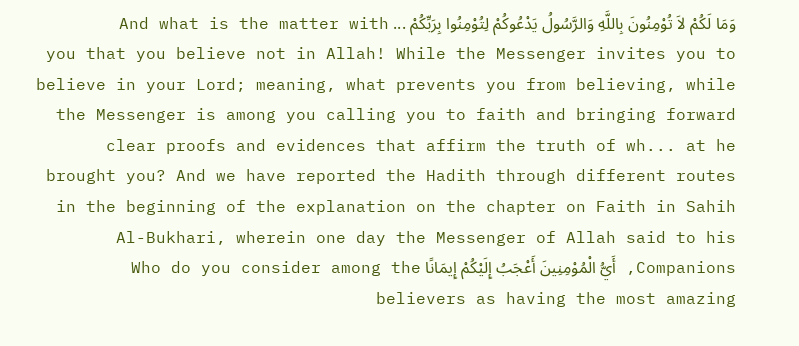وَمَا لَكُمْ لاَ تُوْمِنُونَ بِاللَّهِ وَالرَّسُولُ يَدْعُوكُمْ لِتُوْمِنُوا بِرَبِّكُمْ ... And what is the matter with you that you believe not in Allah! While the Messenger invites you to believe in your Lord; meaning, what prevents you from believing, while the Messenger is among you calling you to faith and bringing forward clear proofs and evidences that affirm the truth of wh... at he brought you? And we have reported the Hadith through different routes in the beginning of the explanation on the chapter on Faith in Sahih Al-Bukhari, wherein one day the Messenger of Allah said to his Companions, أَيُّ الْمُوْمِنِينَ أَعْجَبُ إِلَيْكُمْ إِيمَانًا Who do you consider among the believers as having the most amazing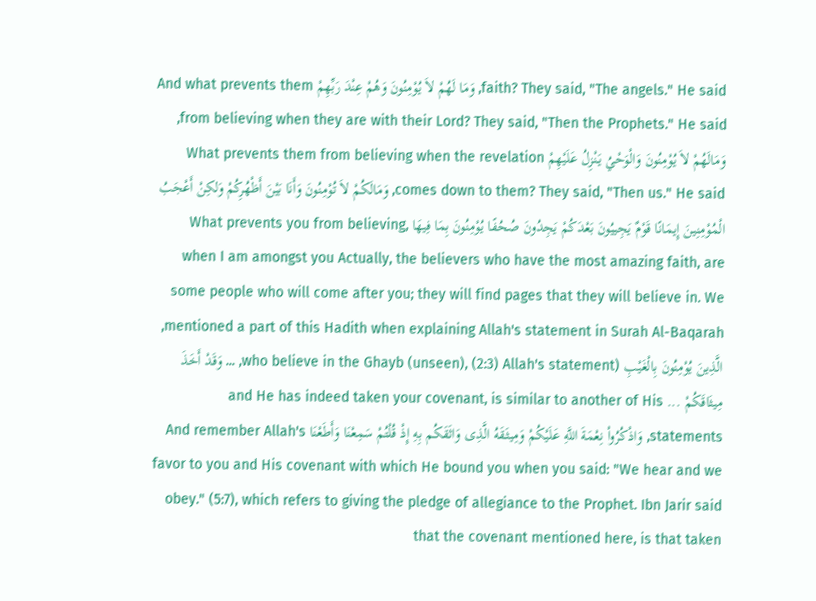faith? They said, "The angels." He said, وَمَا لَهُمْ لاَ يُوْمِنُونَ وَهُمْ عِنْدَ رَبِّهِمْ And what prevents them from believing when they are with their Lord? They said, "Then the Prophets." He said, وَمَالَهُمْ لاَ يُوْمِنُونَ وَالْوَحْيُ يَنْزِلُ عَلَيْهِمْ What prevents them from believing when the revelation comes down to them? They said, "Then us." He said, وَمَالَكُمْ لاَ تُوْمِنُونَ وَأَنَا بَيْنَ أَظْهُرِكُمْ وَلكِنْ أَعْجَبُ الْمُوْمِنِينَ إِيمَانًا قَوْمٌ يَجِييُونَ بَعْدَكُمْ يَجِدُونَ صُحُفًا يُوْمِنُونَ بِمَا فِيهَا What prevents you from believing, when I am amongst you Actually, the believers who have the most amazing faith, are some people who will come after you; they will find pages that they will believe in. We mentioned a part of this Hadith when explaining Allah's statement in Surah Al-Baqarah, الَّذِينَ يُوْمِنُونَ بِالْغَيْبِ (who believe in the Ghayb (unseen), (2:3) Allah's statement, ... وَقَدْ أَخَذَ مِيثَاقَكُمْ ... and He has indeed taken your covenant, is similar to another of His statements, وَاذْكُرُواْ نِعْمَةَ اللَّهِ عَلَيْكُمْ وَمِيثَـقَهُ الَّذِى وَاثَقَكُم بِهِ إِذْ قُلْتُمْ سَمِعْنَا وَأَطَعْنَا And remember Allah's favor to you and His covenant with which He bound you when you said: "We hear and we obey." (5:7), which refers to giving the pledge of allegiance to the Prophet. Ibn Jarir said that the covenant mentioned here, is that taken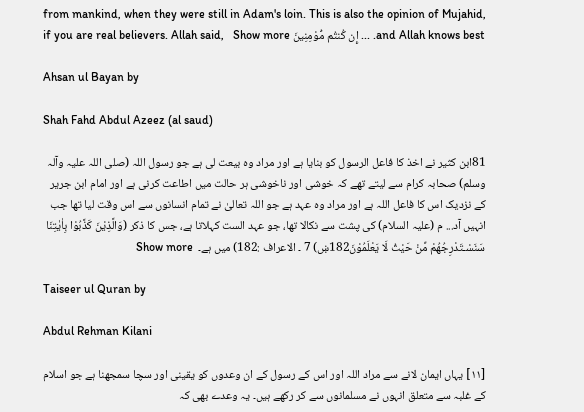from mankind, when they were still in Adam's loin. This is also the opinion of Mujahid, and Allah knows best. ... إِن كُنتُم مُّوْمِنِينَ if you are real believers. Allah said,   Show more

Ahsan ul Bayan by

Shah Fahd Abdul Azeez (al saud)

81ابن کثیر نے اخذ کا فاعل الرسول کو بنایا ہے اور مراد وہ بیعت لی ہے جو رسول اللہ (صلی اللہ علیہ وآلہ وسلم) صحابہ کرام سے لیتے تھے کہ خوشی اور ناخوشی ہر حالت میں اطاعت کرنی ہے اور امام ابن جریر کے نزدیک اس کا فاعل اللہ ہے اور مراد وہ عہد ہے جو اللہ تعالیٰ نے تمام انسانوں سے اس وقت لیا تھا جب انہیں آد... م (علیہ السلام) کی پشت سے نکالا تھا، جو عہد الست کہلاتا ہے، جس کا ذکر (وَالَّذِيْنَ كَذَّبُوْا بِاٰيٰتِنَا سَنَسْـتَدْرِجُهُمْ مِّنْ حَيْثُ لَا يَعْلَمُوْنَ182ښ) 7 ۔ الاعراف :182) میں ہے۔  Show more

Taiseer ul Quran by

Abdul Rehman Kilani

[١١] یہاں ایمان لانے سے مراد اللہ اور اس کے رسول کے ان وعدوں کو یقینی اور سچا سمجھنا ہے جو اسلام کے غلبہ سے متعلق انہوں نے مسلمانوں سے کر رکھے ہیں۔ یہ وعدے بھی کہ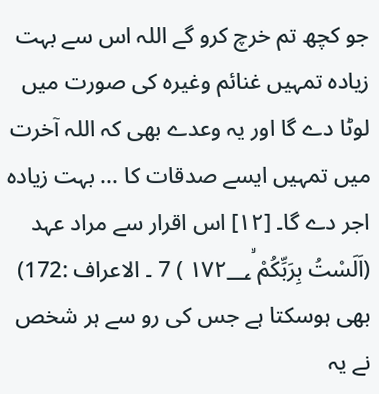جو کچھ تم خرچ کرو گے اللہ اس سے بہت زیادہ تمہیں غنائم وغیرہ کی صورت میں لوٹا دے گا اور یہ وعدے بھی کہ اللہ آخرت میں تمہیں ایسے صدقات کا ... بہت زیادہ اجر دے گا۔ [١٢] اس اقرار سے مراد عہد (اَلَسْتُ بِرَبِّكُمْ ١٧٢؀ۙ ) 7 ۔ الاعراف :172) بھی ہوسکتا ہے جس کی رو سے ہر شخص نے یہ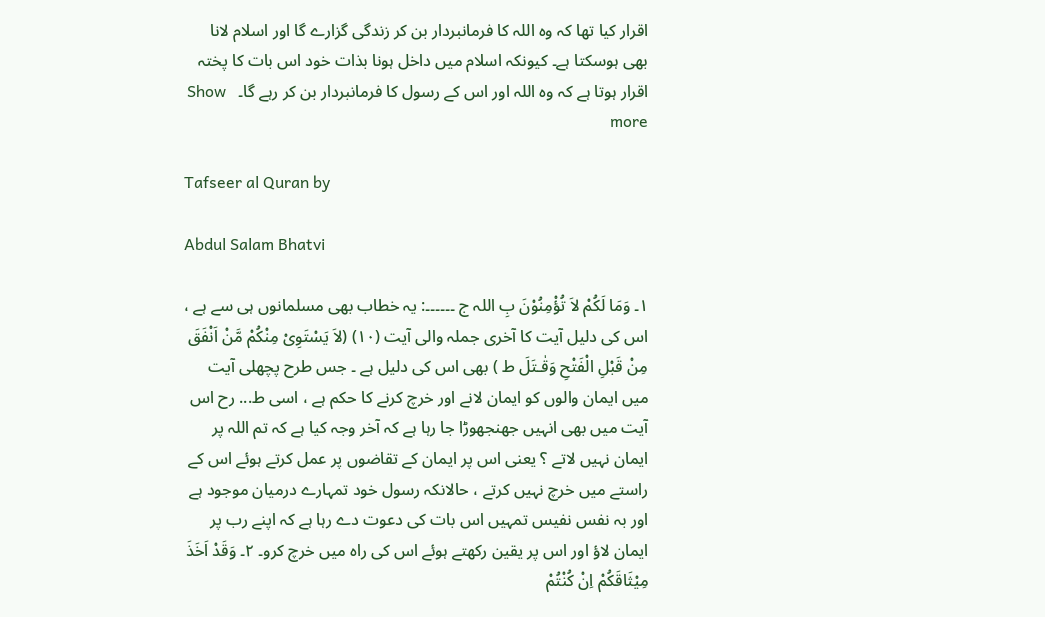اقرار کیا تھا کہ وہ اللہ کا فرمانبردار بن کر زندگی گزارے گا اور اسلام لانا بھی ہوسکتا ہے۔ کیونکہ اسلام میں داخل ہونا بذات خود اس بات کا پختہ اقرار ہوتا ہے کہ وہ اللہ اور اس کے رسول کا فرمانبردار بن کر رہے گا۔   Show more

Tafseer al Quran by

Abdul Salam Bhatvi

١۔ وَمَا لَکُمْ لاَ تُؤْمِنُوْنَ بِ اللہ ج ۔۔۔۔۔۔: یہ خطاب بھی مسلمانوں ہی سے ہے ، اس کی دلیل آیت کا آخری جملہ والی آیت (١٠) (لاَ یَسْتَوِیْ مِنْکُمْ مَّنْ اَنْفَقَ مِنْ قَبْلِ الْفَتْحِ وَقٰـتَلَ ط ) بھی اس کی دلیل ہے ۔ جس طرح پچھلی آیت میں ایمان والوں کو ایمان لانے اور خرچ کرنے کا حکم ہے ، اسی ط... رح اس آیت میں بھی انہیں جھنجھوڑا جا رہا ہے کہ آخر وجہ کیا ہے کہ تم اللہ پر ایمان نہیں لاتے ؟ یعنی اس پر ایمان کے تقاضوں پر عمل کرتے ہوئے اس کے راستے میں خرچ نہیں کرتے ، حالانکہ رسول خود تمہارے درمیان موجود ہے اور بہ نفس نفیس تمہیں اس بات کی دعوت دے رہا ہے کہ اپنے رب پر ایمان لاؤ اور اس پر یقین رکھتے ہوئے اس کی راہ میں خرچ کرو۔ ٢۔ وَقَدْ اَخَذَ مِیْثَاقَکُمْ اِنْ کُنْتُمْ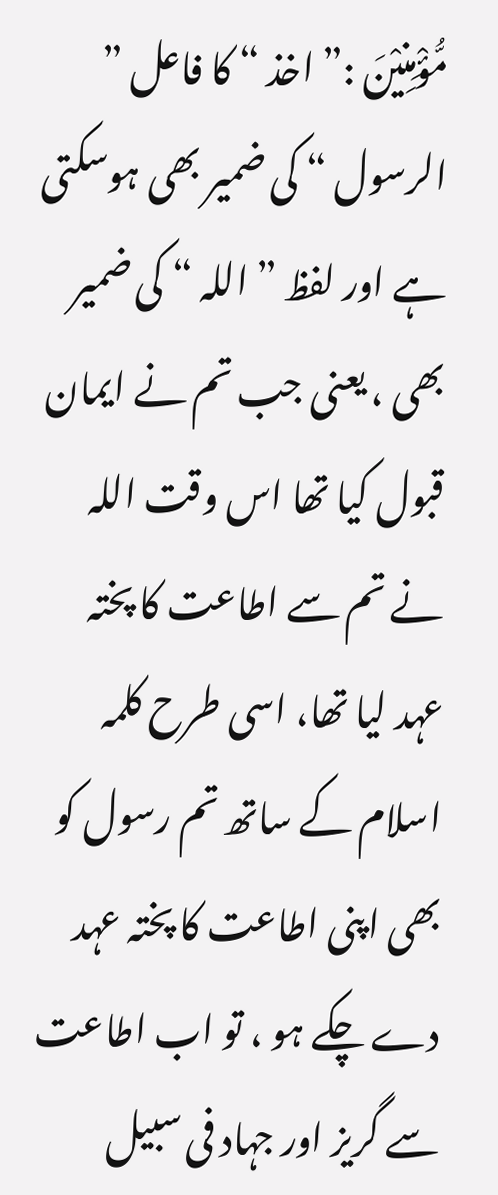مُّؤْمِنِیْنَ :” اخذ “ کا فاعل ” الرسول “ کی ضمیر بھی ہوسکتی ہے اور لفظ ” اللہ “ کی ضمیر بھی ، یعنی جب تم نے ایمان قبول کیا تھا اس وقت اللہ نے تم سے اطاعت کا پختہ عہد لیا تھا، اسی طرح کلمہ اسلام کے ساتھ تم رسول کو بھی اپنی اطاعت کا پختہ عہد دے چکے ہو ، تو اب اطاعت سے گریز اور جہاد فی سبیل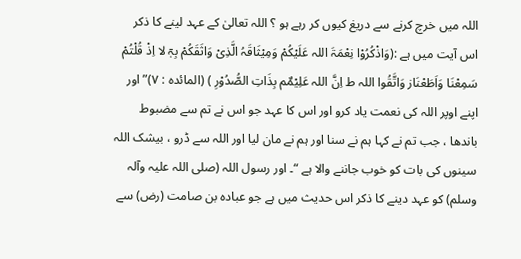اللہ میں خرچ کرنے سے دریغ کیوں کر رہے ہو ؟ اللہ تعالیٰ کے عہد لینے کا ذکر اس آیت میں ہے :(وَاذْکُرُوْا نِعْمَۃَ اللہ عَلَیْکُمْ وَمِیْثَاقَہُ الَّذِیْ وَاثَقَکُمْ بِہٖٓ لا اِذْ قُلْتُمْ سَمِعْنَا وَاَطَعْنَاز وَاتَّقُوا اللہ ط اِنَّ اللہ عَلِیْمٌم بِذَاتِ الصُّدُوْرِ ) (المائدہ : ٧)” اور اپنے اوپر اللہ کی نعمت یاد کرو اور اس کا عہد جو اس نے تم سے مضبوط باندھا ، جب تم نے کہا ہم نے سنا اور ہم نے مان لیا اور اللہ سے ڈرو ، بیشک اللہ سینوں کی بات کو خوب جاننے والا ہے “۔ اور رسول اللہ (صلی اللہ علیہ وآلہ وسلم) کو عہد دینے کا ذکر اس حدیث میں ہے جو عبادہ بن صامت (رض) سے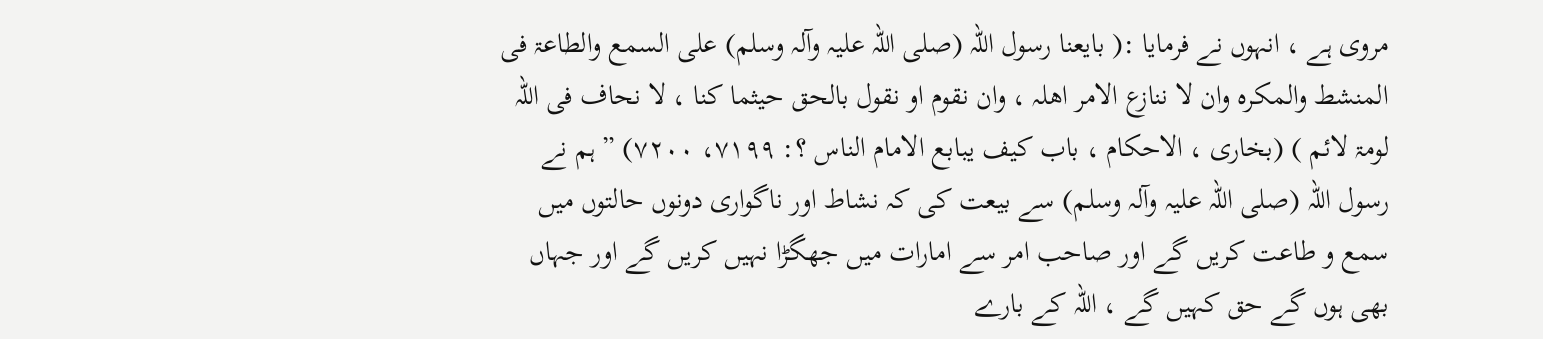مروی ہے ، انہوں نے فرمایا :( بایعنا رسول اللہ (صلی اللہ علیہ وآلہ وسلم) علی السمع والطاعۃ فی المنشط والمکرہ وان لا ننازع الامر اھلہ ، وان نقوم او نقول بالحق حیثما کنا ، لا نحاف فی اللہ لومۃ لائم ) (بخاری ، الاحکام ، باب کیف یبابع الامام الناس ؟: ٧١٩٩، ٧٢٠٠) ” ہم نے رسول اللہ (صلی اللہ علیہ وآلہ وسلم) سے بیعت کی کہ نشاط اور ناگواری دونوں حالتوں میں سمع و طاعت کریں گے اور صاحب امر سے امارات میں جھگڑا نہیں کریں گے اور جہاں بھی ہوں گے حق کہیں گے ، اللہ کے بارے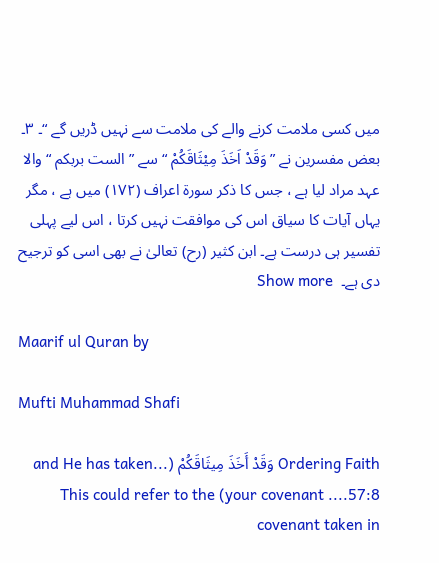میں کسی ملامت کرنے والے کی ملامت سے نہیں ڈریں گے “۔ ٣۔ بعض مفسرین نے ” وَقَدْ اَخَذَ مِیْثَاقَکُمْ “ سے ” الست بربکم “ والا عہد مراد لیا ہے ، جس کا ذکر سورة اعراف (١٧٢) میں ہے ، مگر یہاں آیات کا سیاق اس کی موافقت نہیں کرتا ، اس لیے پہلی تفسیر ہی درست ہے۔ ابن کثیر (رح) تعالیٰ نے بھی اسی کو ترجیح دی ہے۔  Show more

Maarif ul Quran by

Mufti Muhammad Shafi

Ordering Faith وَقَدْ أَخَذَ مِيثَاقَكُمْ (...and He has taken your covenant ....57:8) This could refer to the covenant taken in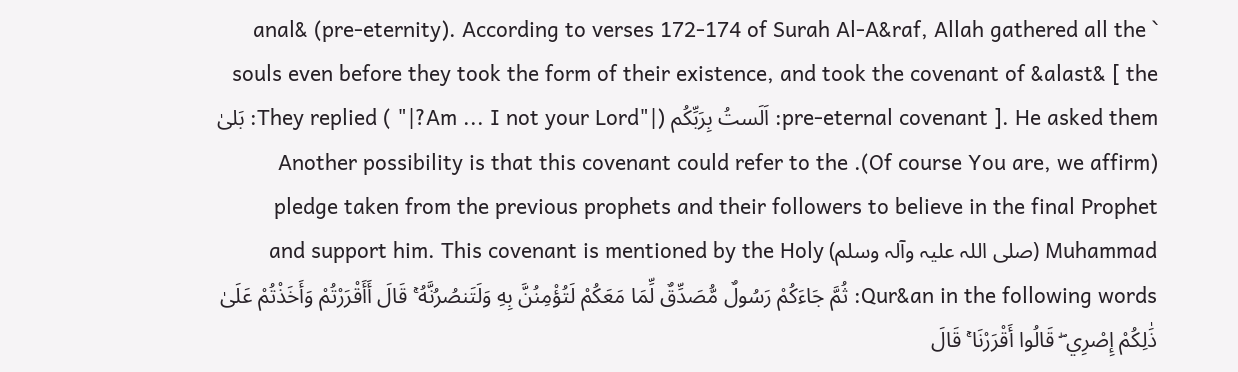` anal& (pre-eternity). According to verses 172-174 of Surah Al-A&raf, Allah gathered all the souls even before they took the form of their existence, and took the covenant of &alast& [ the pre-eternal covenant ]. He asked them: اَلَستُ بِرَبِّکُم (|"Am ... I not your Lord?|" ) They replied: بَلیٰ (Of course You are, we affirm). Another possibility is that this covenant could refer to the pledge taken from the previous prophets and their followers to believe in the final Prophet Muhammad (صلی اللہ علیہ وآلہ وسلم) and support him. This covenant is mentioned by the Holy Qur&an in the following words: ثُمَّ جَاءَكُمْ رَ‌سُولٌ مُّصَدِّقٌ لِّمَا مَعَكُمْ لَتُؤْمِنُنَّ بِهِ وَلَتَنصُرُ‌نَّهُ ۚ قَالَ أَأَقْرَ‌رْ‌تُمْ وَأَخَذْتُمْ عَلَىٰ ذَٰلِكُمْ إِصْرِ‌ي ۖ قَالُوا أَقْرَ‌رْ‌نَا ۚ قَالَ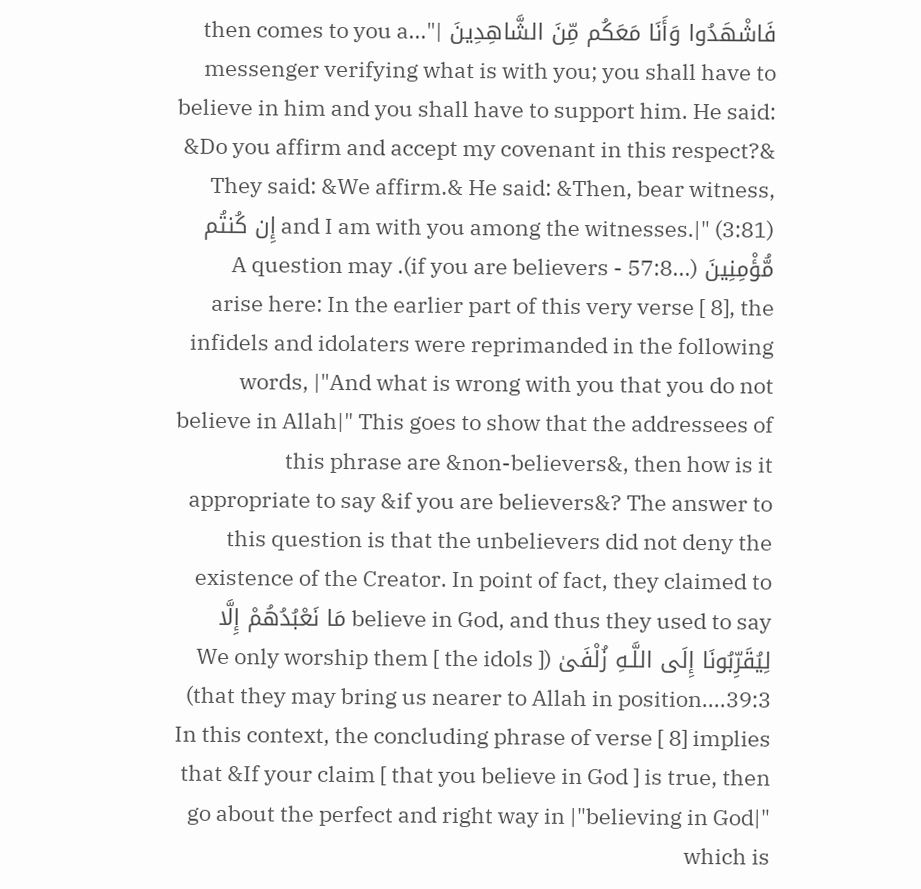فَاشْهَدُوا وَأَنَا مَعَكُم مِّنَ الشَّاهِدِينَ |"...then comes to you a messenger verifying what is with you; you shall have to believe in him and you shall have to support him. He said: &Do you affirm and accept my covenant in this respect?& They said: &We affirm.& He said: &Then, bear witness, and I am with you among the witnesses.|" (3:81) إِن كُنتُم مُّؤْمِنِينَ (...if you are believers - 57:8). A question may arise here: In the earlier part of this very verse [ 8], the infidels and idolaters were reprimanded in the following words, |"And what is wrong with you that you do not believe in Allah|" This goes to show that the addressees of this phrase are &non-believers&, then how is it appropriate to say &if you are believers&? The answer to this question is that the unbelievers did not deny the existence of the Creator. In point of fact, they claimed to believe in God, and thus they used to say مَا نَعْبُدُهُمْ إِلَّا لِيُقَرِّ‌بُونَا إِلَى اللَّـهِ زُلْفَىٰ (We only worship them [ the idols ] that they may bring us nearer to Allah in position....39:3) In this context, the concluding phrase of verse [ 8] implies that &If your claim [ that you believe in God ] is true, then go about the perfect and right way in |"believing in God|" which is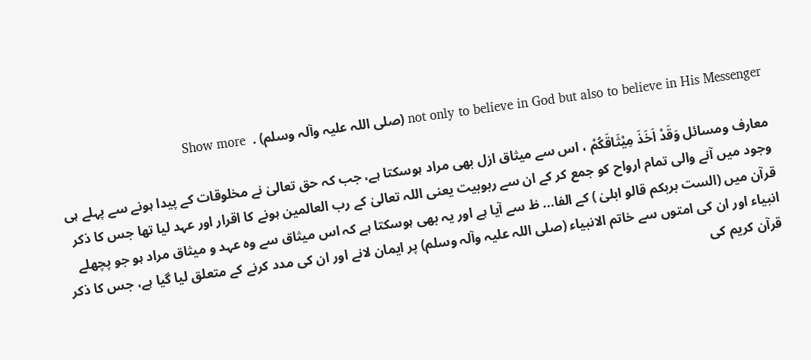not only to believe in God but also to believe in His Messenger (صلی اللہ علیہ وآلہ وسلم) .  Show more

معارف ومسائل وَقَدْ اَخَذَ مِيْثَاقَكُمْ ، اس سے میثاق ازل بھی مراد ہوسکتا ہے، جب کہ حق تعالیٰ نے مخلوقات کے پیدا ہونے سے پہلے ہی وجود میں آنے والی تمام ارواح کو جمع کر کے ان سے ربوبیت یعنی اللہ تعالیٰ کے رب العالمین ہونے کا اقرار اور عہد لیا تھا جس کا ذکر قرآن میں (الست بربکم قالو ابلیٰ ) کے الفا... ظ سے آیا ہے اور یہ بھی ہوسکتا ہے کہ اس میثاق سے وہ عہد و میثاق مراد ہو جو پچھلے انبیاء اور ان کی امتوں سے خاتم الانبیاء (صلی اللہ علیہ وآلہ وسلم) پر ایمان لانے اور ان کی مدد کرنے کے متعلق لیا گیا ہے، جس کا ذکر قرآن کریم کی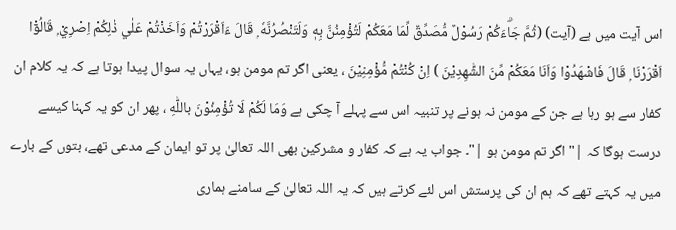اس آیت میں ہے (آیت) (ثُمَّ جَاۗءَكُمْ رَسُوْلٌ مُّصَدِّقٌ لِّمَا مَعَكُمْ لَتُؤْمِنُنَّ بِهٖ وَلَتَنْصُرُنَّهٗ ۭ قَالَ ءَاَقْرَرْتُمْ وَاَخَذْتُمْ عَلٰي ذٰلِكُمْ اِصْرِيْ ۭ قَالُوْٓا اَقْرَرْنَا ۭ قَالَ فَاشْهَدُوْا وَاَنَا مَعَكُمْ مِّنَ الشّٰهِدِيْنَ ) اِنْ كُنْتُمْ مُّؤْمِنِيْنَ ، یعنی اگر تم مومن ہو، یہاں یہ سوال پیدا ہوتا ہے کہ یہ کلام ان کفار سے ہو رہا ہے جن کے مومن نہ ہونے پر تنبیہ اس سے پہلے آ چکی ہے وَمَا لَكُمْ لَا تُؤْمِنُوْنَ باللّٰهِ ، پھر ان کو یہ کہنا کیسے درست ہوگا کہ |" اگر تم مومن ہو |"۔ جواب یہ ہے کہ کفار و مشرکین بھی اللہ تعالیٰ پر تو ایمان کے مدعی تھے، بتوں کے بارے میں یہ کہتے تھے کہ ہم ان کی پرستش اس لئے کرتے ہیں کہ یہ اللہ تعالیٰ کے سامنے ہماری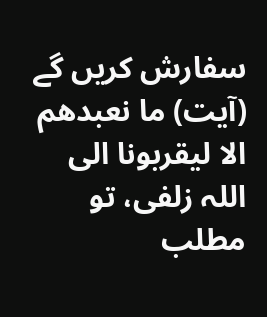سفارش کریں گے (آیت) ما نعبدھم الا لیقربونا الی اللہ زلفی، تو مطلب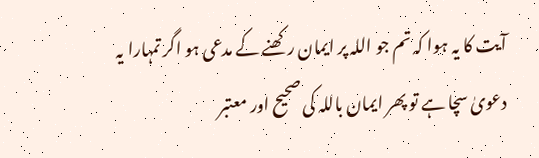آیت کا یہ ہوا کہ تم جو اللہ پر ایمان رکھنے کے مدعی ہو اگر تمہارا یہ دعویٰ سچا ہے تو پھر ایمان باللہ کی صحیح اور معتبر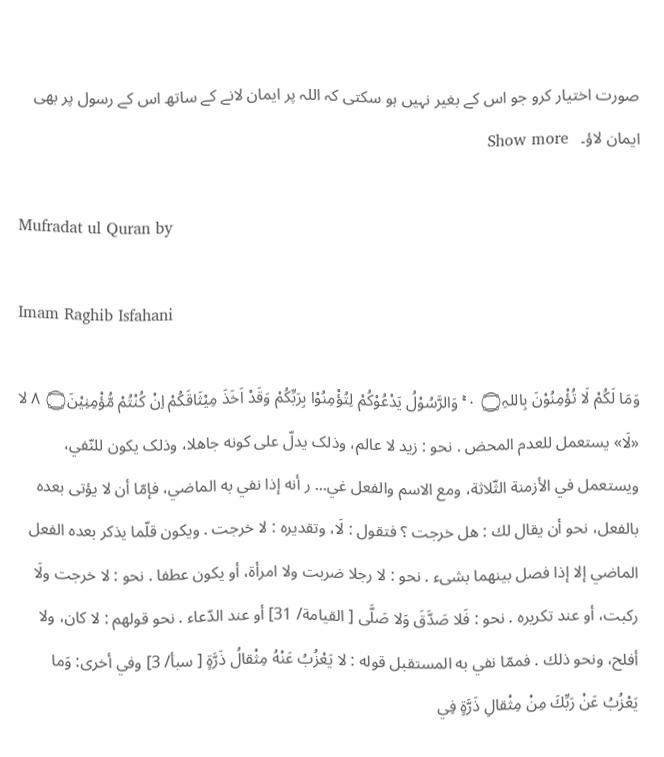صورت اختیار کرو جو اس کے بغیر نہیں ہو سکتی کہ اللہ پر ایمان لانے کے ساتھ اس کے رسول پر بھی ایمان لاؤ۔   Show more

Mufradat ul Quran by

Imam Raghib Isfahani

وَمَا لَكُمْ لَا تُؤْمِنُوْنَ بِاللہِ۝ ٠ ۚ وَالرَّسُوْلُ يَدْعُوْكُمْ لِتُؤْمِنُوْا بِرَبِّكُمْ وَقَدْ اَخَذَ مِيْثَاقَكُمْ اِنْ كُنْتُمْ مُّؤْمِنِيْنَ۝ ٨ لا «لَا» يستعمل للعدم المحض . نحو : زيد لا عالم، وذلک يدلّ علی كونه جاهلا، وذلک يكون للنّفي، ويستعمل في الأزمنة الثّلاثة، ومع الاسم والفعل غي... ر أنه إذا نفي به الماضي، فإمّا أن لا يؤتی بعده بالفعل، نحو أن يقال لك : هل خرجت ؟ فتقول : لَا، وتقدیره : لا خرجت . ويكون قلّما يذكر بعده الفعل الماضي إلا إذا فصل بينهما بشیء . نحو : لا رجلا ضربت ولا امرأة، أو يكون عطفا . نحو : لا خرجت ولَا رکبت، أو عند تكريره . نحو : فَلا صَدَّقَ وَلا صَلَّى [ القیامة/ 31] أو عند الدّعاء . نحو قولهم : لا کان، ولا أفلح، ونحو ذلك . فممّا نفي به المستقبل قوله : لا يَعْزُبُ عَنْهُ مِثْقالُ ذَرَّةٍ [ سبأ/ 3] وفي أخری: وَما يَعْزُبُ عَنْ رَبِّكَ مِنْ مِثْقالِ ذَرَّةٍ فِي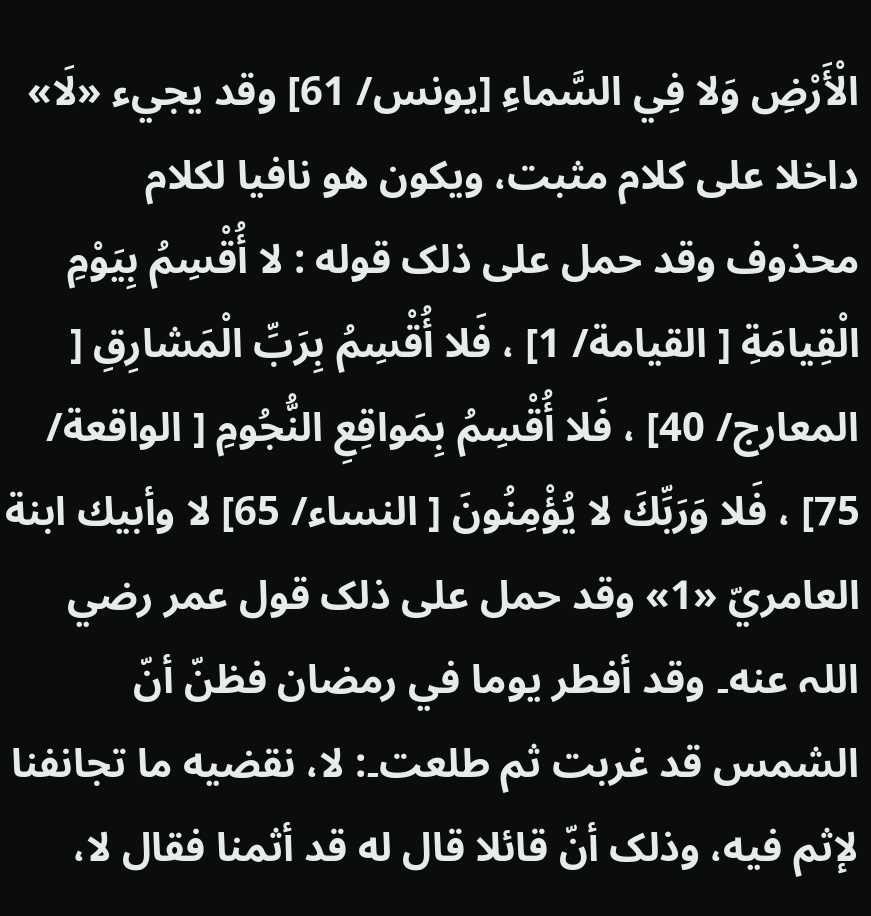الْأَرْضِ وَلا فِي السَّماءِ [يونس/ 61] وقد يجيء «لَا» داخلا علی کلام مثبت، ويكون هو نافیا لکلام محذوف وقد حمل علی ذلک قوله : لا أُقْسِمُ بِيَوْمِ الْقِيامَةِ [ القیامة/ 1] ، فَلا أُقْسِمُ بِرَبِّ الْمَشارِقِ [ المعارج/ 40] ، فَلا أُقْسِمُ بِمَواقِعِ النُّجُومِ [ الواقعة/ 75] ، فَلا وَرَبِّكَ لا يُؤْمِنُونَ [ النساء/ 65] لا وأبيك ابنة العامريّ «1» وقد حمل علی ذلک قول عمر رضي اللہ عنه۔ وقد أفطر يوما في رمضان فظنّ أنّ الشمس قد غربت ثم طلعت۔: لا، نقضيه ما تجانفنا لإثم فيه، وذلک أنّ قائلا قال له قد أثمنا فقال لا،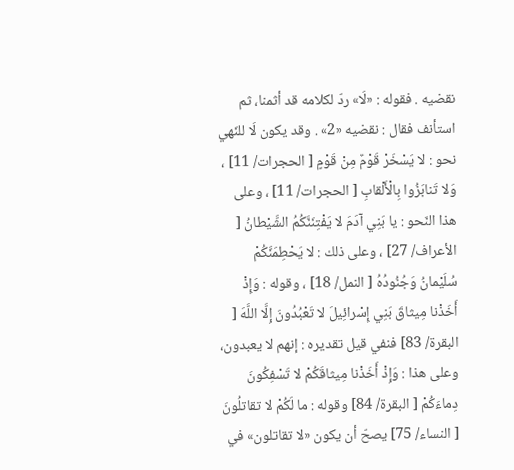نقضيه . فقوله : «لَا» ردّ لکلامه قد أثمنا، ثم استأنف فقال : نقضيه «2» . وقد يكون لَا للنّهي نحو : لا يَسْخَرْ قَوْمٌ مِنْ قَوْمٍ [ الحجرات/ 11] ، وَلا تَنابَزُوا بِالْأَلْقابِ [ الحجرات/ 11] ، وعلی هذا النّحو : يا بَنِي آدَمَ لا يَفْتِنَنَّكُمُ الشَّيْطانُ [ الأعراف/ 27] ، وعلی ذلك : لا يَحْطِمَنَّكُمْ سُلَيْمانُ وَجُنُودُهُ [ النمل/ 18] ، وقوله : وَإِذْ أَخَذْنا مِيثاقَ بَنِي إِسْرائِيلَ لا تَعْبُدُونَ إِلَّا اللَّهَ [ البقرة/ 83] فنفي قيل تقدیره : إنهم لا يعبدون، وعلی هذا : وَإِذْ أَخَذْنا مِيثاقَكُمْ لا تَسْفِكُونَ دِماءَكُمْ [ البقرة/ 84] وقوله : ما لَكُمْ لا تقاتلُونَ [ النساء/ 75] يصحّ أن يكون «لا تقاتلون» في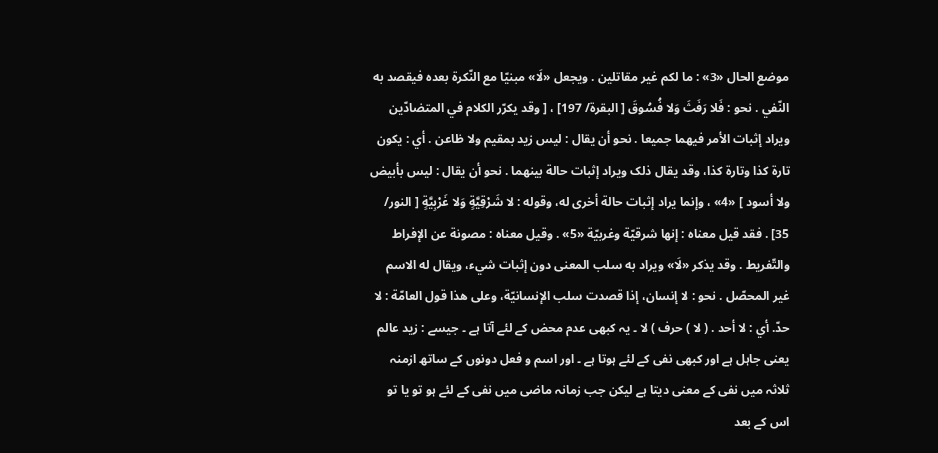موضع الحال «3» : ما لکم غير مقاتلین . ويجعل «لَا» مبنيّا مع النّكرة بعده فيقصد به النّفي . نحو : فَلا رَفَثَ وَلا فُسُوقَ [ البقرة/ 197] ، [ وقد يكرّر الکلام في المتضادّين ويراد إثبات الأمر فيهما جمیعا . نحو أن يقال : ليس زيد بمقیم ولا ظاعن . أي : يكون تارة كذا وتارة كذا، وقد يقال ذلک ويراد إثبات حالة بينهما . نحو أن يقال : ليس بأبيض ولا أسود ] «4» ، وإنما يراد إثبات حالة أخری له، وقوله : لا شَرْقِيَّةٍ وَلا غَرْبِيَّةٍ [ النور/ 35] . فقد قيل معناه : إنها شرقيّة وغربيّة «5» . وقیل معناه : مصونة عن الإفراط والتّفریط . وقد يذكر «لَا» ويراد به سلب المعنی دون إثبات شيء، ويقال له الاسم غير المحصّل . نحو : لا إنسان، إذا قصدت سلب الإنسانيّة، وعلی هذا قول العامّة : لا حدّ. أي : لا أحد . ( لا ) حرف ) لا ۔ یہ کبھی عدم محض کے لئے آتا ہے ۔ جیسے : زید عالم یعنی جاہل ہے اور کبھی نفی کے لئے ہوتا ہے ۔ اور اسم و فعل دونوں کے ساتھ ازمنہ ثلاثہ میں نفی کے معنی دیتا ہے لیکن جب زمانہ ماضی میں نفی کے لئے ہو تو یا تو اس کے بعد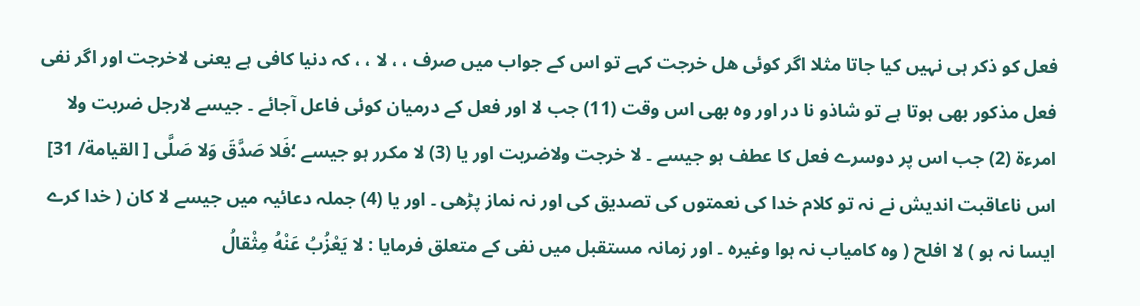فعل کو ذکر ہی نہیں کیا جاتا مثلا اگر کوئی ھل خرجت کہے تو اس کے جواب میں صرف ، ، لا ، ، کہ دنیا کافی ہے یعنی لاخرجت اور اگر نفی فعل مذکور بھی ہوتا ہے تو شاذو نا در اور وہ بھی اس وقت (11) جب لا اور فعل کے درمیان کوئی فاعل آجائے ۔ جیسے لارجل ضربت ولا امرءۃ (2) جب اس پر دوسرے فعل کا عطف ہو جیسے ۔ لا خرجت ولاضربت اور یا (3) لا مکرر ہو جیسے ؛فَلا صَدَّقَ وَلا صَلَّى [ القیامة/ 31] اس ناعاقبت اندیش نے نہ تو کلام خدا کی نعمتوں کی تصدیق کی اور نہ نماز پڑھی ۔ اور یا (4) جملہ دعائیہ میں جیسے لا کان ( خدا کرے ایسا نہ ہو ) لا افلح ( وہ کامیاب نہ ہوا وغیرہ ۔ اور زمانہ مستقبل میں نفی کے متعلق فرمایا : لا يَعْزُبُ عَنْهُ مِثْقالُ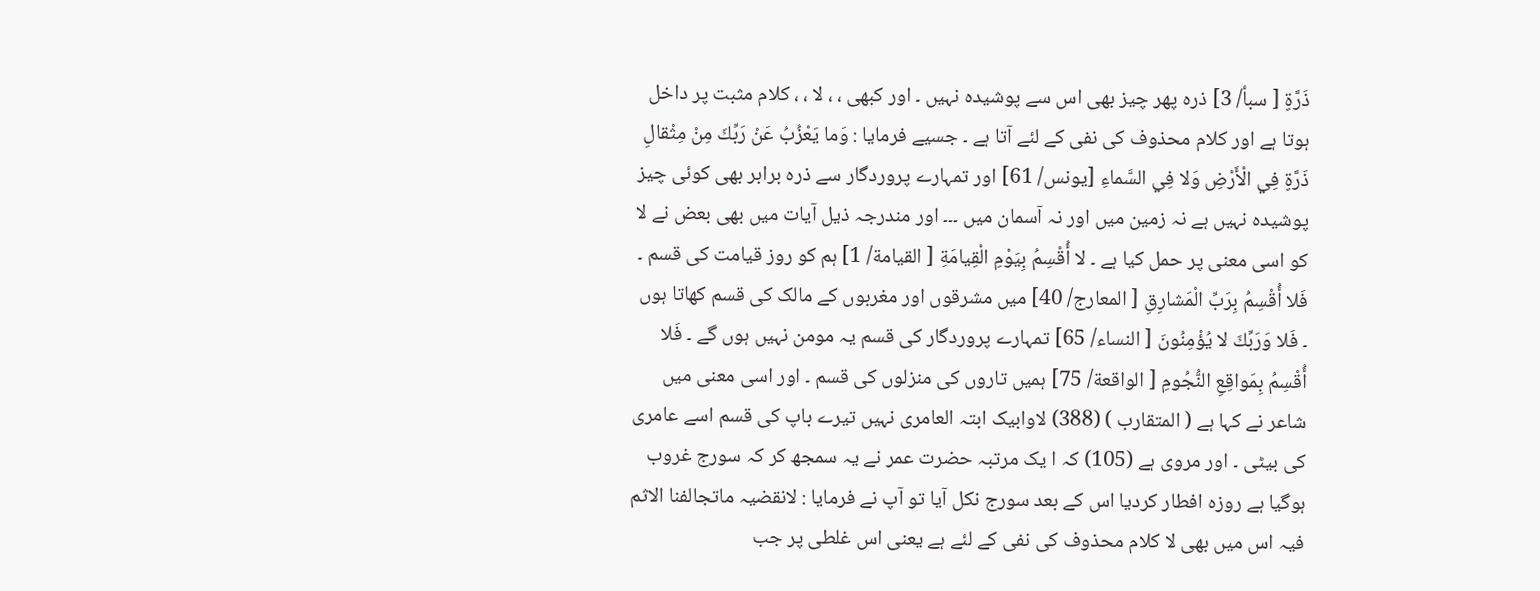ذَرَّةٍ [ سبأ/ 3] ذرہ پھر چیز بھی اس سے پوشیدہ نہیں ۔ اور کبھی ، ، لا ، ، کلام مثبت پر داخل ہوتا ہے اور کلام محذوف کی نفی کے لئے آتا ہے ۔ جسیے فرمایا : وَما يَعْزُبُ عَنْ رَبِّكَ مِنْ مِثْقالِ ذَرَّةٍ فِي الْأَرْضِ وَلا فِي السَّماءِ [يونس/ 61] اور تمہارے پروردگار سے ذرہ برابر بھی کوئی چیز پوشیدہ نہیں ہے نہ زمین میں اور نہ آسمان میں ۔۔۔ اور مندرجہ ذیل آیات میں بھی بعض نے لا کو اسی معنی پر حمل کیا ہے ۔ لا أُقْسِمُ بِيَوْمِ الْقِيامَةِ [ القیامة/ 1] ہم کو روز قیامت کی قسم ۔ فَلا أُقْسِمُ بِرَبِّ الْمَشارِقِ [ المعارج/ 40] میں مشرقوں اور مغربوں کے مالک کی قسم کھاتا ہوں ۔ فَلا وَرَبِّكَ لا يُؤْمِنُونَ [ النساء/ 65] تمہارے پروردگار کی قسم یہ مومن نہیں ہوں گے ۔ فَلا أُقْسِمُ بِمَواقِعِ النُّجُومِ [ الواقعة/ 75] ہمیں تاروں کی منزلوں کی قسم ۔ اور اسی معنی میں شاعر نے کہا ہے ( المتقارب ) (388) لاوابیک ابتہ العامری نہیں تیرے باپ کی قسم اسے عامری کی بیٹی ۔ اور مروی ہے (105) کہ ا یک مرتبہ حضرت عمر نے یہ سمجھ کر کہ سورج غروب ہوگیا ہے روزہ افطار کردیا اس کے بعد سورج نکل آیا تو آپ نے فرمایا : لانقضیہ ماتجالفنا الاثم فیہ اس میں بھی لا کلام محذوف کی نفی کے لئے ہے یعنی اس غلطی پر جب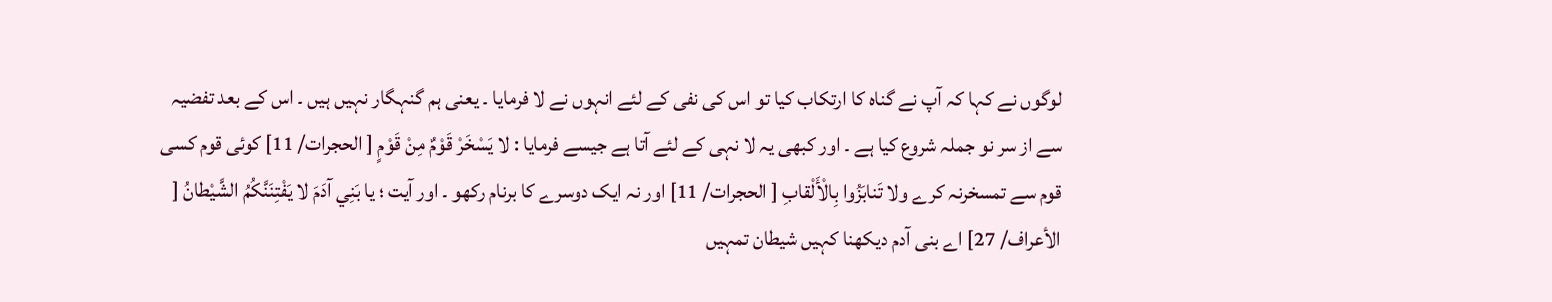لوگوں نے کہا کہ آپ نے گناہ کا ارتکاب کیا تو اس کی نفی کے لئے انہوں نے لا فرمایا ۔ یعنی ہم گنہگار نہیں ہیں ۔ اس کے بعد تفضیہ سے از سر نو جملہ شروع کیا ہے ۔ اور کبھی یہ لا نہی کے لئے آتا ہے جیسے فرمایا : لا يَسْخَرْ قَوْمٌ مِنْ قَوْمٍ [ الحجرات/ 11] کوئی قوم کسی قوم سے تمسخرنہ کرے ولا تَنابَزُوا بِالْأَلْقابِ [ الحجرات/ 11] اور نہ ایک دوسرے کا برنام رکھو ۔ اور آیت ؛ يا بَنِي آدَمَ لا يَفْتِنَنَّكُمُ الشَّيْطانُ [ الأعراف/ 27] اے بنی آدم دیکھنا کہیں شیطان تمہیں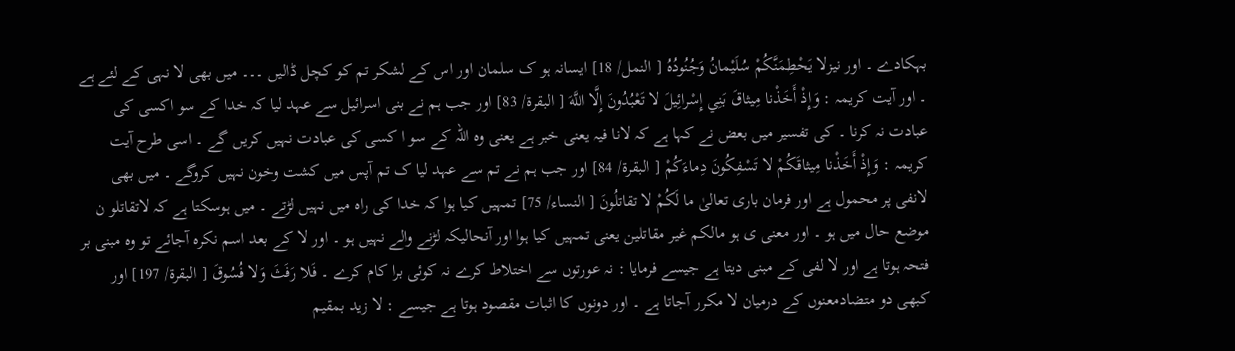بہکادے ۔ اور نیزلا يَحْطِمَنَّكُمْ سُلَيْمانُ وَجُنُودُهُ [ النمل/ 18] ایسانہ ہو ک سلمان اور اس کے لشکر تم کو کچل ڈالیں ۔۔۔ میں بھی لا نہی کے لئے ہے ۔ اور آیت کریمہ : وَإِذْ أَخَذْنا مِيثاقَ بَنِي إِسْرائِيلَ لا تَعْبُدُونَ إِلَّا اللَّهَ [ البقرة/ 83] اور جب ہم نے بنی اسرائیل سے عہد لیا کہ خدا کے سو اکسی کی عبادت نہ کرنا ۔ کی تفسیر میں بعض نے کہا ہے کہ لانا فیہ یعنی خبر ہے یعنی وہ اللہ کے سو ا کسی کی عبادت نہیں کریں گے ۔ اسی طرح آیت کریمہ : وَإِذْ أَخَذْنا مِيثاقَكُمْ لا تَسْفِكُونَ دِماءَكُمْ [ البقرة/ 84] اور جب ہم نے تم سے عہد لیا ک تم آپس میں کشت وخون نہیں کروگے ۔ میں بھی لانفی پر محمول ہے اور فرمان باری تعالیٰ ما لَكُمْ لا تقاتلُونَ [ النساء/ 75] تمہیں کیا ہوا کہ خدا کی راہ میں نہیں لڑتے ۔ میں ہوسکتا ہے کہ لاتقاتلو ن موضع حال میں ہو ۔ اور معنی ی ہو مالکم غیر مقاتلین یعنی تمہیں کیا ہوا اور آنحالیکہ لڑنے والے نہیں ہو ۔ اور لا کے بعد اسم نکرہ آجائے تو وہ مبنی بر فتحہ ہوتا ہے اور لا لفی کے مبنی دیتا ہے جیسے فرمایا : نہ عورتوں سے اختلاط کرے نہ کوئی برا کام کرے ۔ فَلا رَفَثَ وَلا فُسُوقَ [ البقرة/ 197] اور کبھی دو متضادمعنوں کے درمیان لا مکرر آجاتا ہے ۔ اور دونوں کا اثبات مقصود ہوتا ہے جیسے : لا زید بمقیم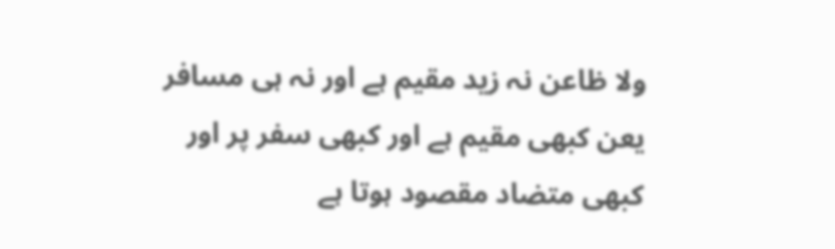ولا ظاعن نہ زید مقیم ہے اور نہ ہی مسافر یعن کبھی مقیم ہے اور کبھی سفر پر اور کبھی متضاد مقصود ہوتا ہے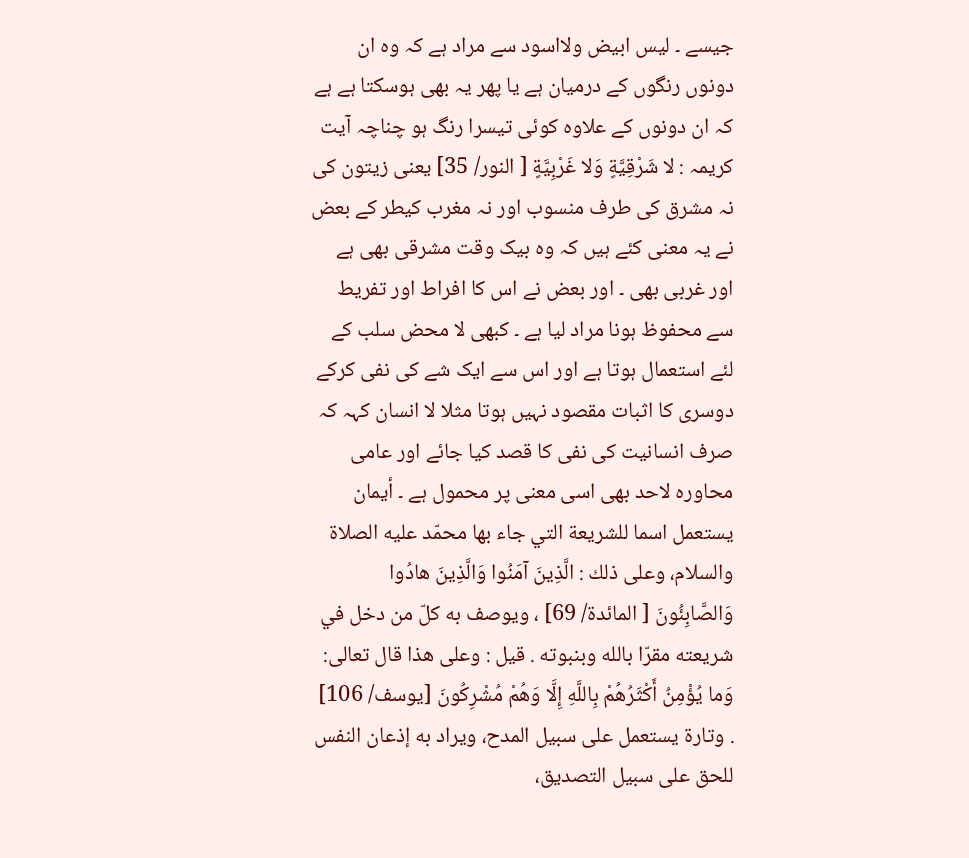جیسے ۔ لیس ابیض ولااسود سے مراد ہے کہ وہ ان دونوں رنگوں کے درمیان ہے یا پھر یہ بھی ہوسکتا ہے ہے کہ ان دونوں کے علاوہ کوئی تیسرا رنگ ہو چناچہ آیت کریمہ : لا شَرْقِيَّةٍ وَلا غَرْبِيَّةٍ [ النور/ 35] یعنی زیتون کی نہ مشرق کی طرف منسوب اور نہ مغرب کیطر کے بعض نے یہ معنی کئے ہیں کہ وہ بیک وقت مشرقی بھی ہے اور غربی بھی ۔ اور بعض نے اس کا افراط اور تفریط سے محفوظ ہونا مراد لیا ہے ۔ کبھی لا محض سلب کے لئے استعمال ہوتا ہے اور اس سے ایک شے کی نفی کرکے دوسری کا اثبات مقصود نہیں ہوتا مثلا لا انسان کہہ کہ صرف انسانیت کی نفی کا قصد کیا جائے اور عامی محاورہ لاحد بھی اسی معنی پر محمول ہے ۔ أیمان يستعمل اسما للشریعة التي جاء بها محمّد عليه الصلاة والسلام، وعلی ذلك : الَّذِينَ آمَنُوا وَالَّذِينَ هادُوا وَالصَّابِئُونَ [ المائدة/ 69] ، ويوصف به كلّ من دخل في شریعته مقرّا بالله وبنبوته . قيل : وعلی هذا قال تعالی: وَما يُؤْمِنُ أَكْثَرُهُمْ بِاللَّهِ إِلَّا وَهُمْ مُشْرِكُونَ [يوسف/ 106] . وتارة يستعمل علی سبیل المدح، ويراد به إذعان النفس للحق علی سبیل التصدیق،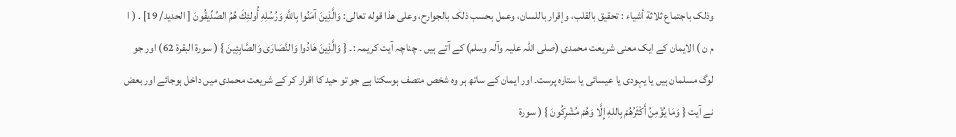وذلک باجتماع ثلاثة أشياء : تحقیق بالقلب، وإقرار باللسان، وعمل بحسب ذلک بالجوارح، وعلی هذا قوله تعالی: وَالَّذِينَ آمَنُوا بِاللَّهِ وَرُسُلِهِ أُولئِكَ هُمُ الصِّدِّيقُونَ [ الحدید/ 19] . ( ا م ن ) الایمان کے ایک معنی شریعت محمدی (صلی اللہ علیہ وآلہ وسلم) کے آتے ہیں ۔ چناچہ آیت کریمہ :۔ { وَالَّذِينَ هَادُوا وَالنَّصَارَى وَالصَّابِئِينَ } ( سورة البقرة 62) اور جو لوگ مسلمان ہیں یا یہودی یا عیسائی یا ستارہ پرست۔ اور ایمان کے ساتھ ہر وہ شخص متصف ہوسکتا ہے جو تو حید کا اقرار کر کے شریعت محمدی میں داخل ہوجائے اور بعض نے آیت { وَمَا يُؤْمِنُ أَكْثَرُهُمْ بِاللهِ إِلَّا وَهُمْ مُشْرِكُونَ } ( سورة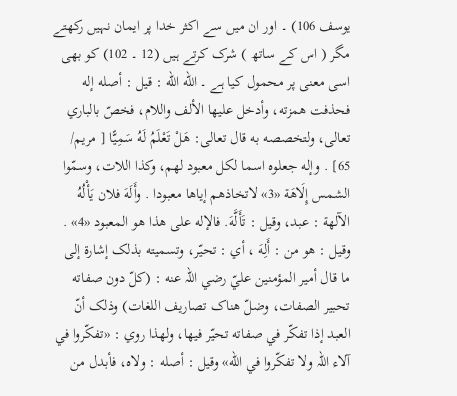يوسف 106) ۔ اور ان میں سے اکثر خدا پر ایمان نہیں رکھتے مگر ( اس کے ساتھ ) شرک کرتے ہیں (12 ۔ 102) کو بھی اسی معنی پر محمول کیا ہے ۔ الله الله : قيل : أصله إله فحذفت همزته، وأدخل عليها الألف واللام، فخصّ بالباري تعالی، ولتخصصه به قال تعالی: هَلْ تَعْلَمُ لَهُ سَمِيًّا [ مریم/ 65] . وإله جعلوه اسما لکل معبود لهم، وکذا اللات، وسمّوا الشمس إِلَاهَة «3» لاتخاذهم إياها معبودا . وأَلَهَ فلان يَأْلُهُ الآلهة : عبد، وقیل : تَأَلَّهَ. فالإله علی هذا هو المعبود «4» . وقیل : هو من : أَلِهَ ، أي : تحيّر، وتسمیته بذلک إشارة إلى ما قال أمير المؤمنین عليّ رضي اللہ عنه : (كلّ دون صفاته تحبیر الصفات، وضلّ هناک تصاریف اللغات) وذلک أنّ العبد إذا تفكّر في صفاته تحيّر فيها، ولهذا روي : «تفكّروا في آلاء اللہ ولا تفكّروا في الله» وقیل : أصله : ولاه، فأبدل من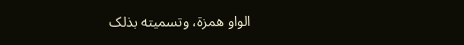الواو همزة، وتسمیته بذلک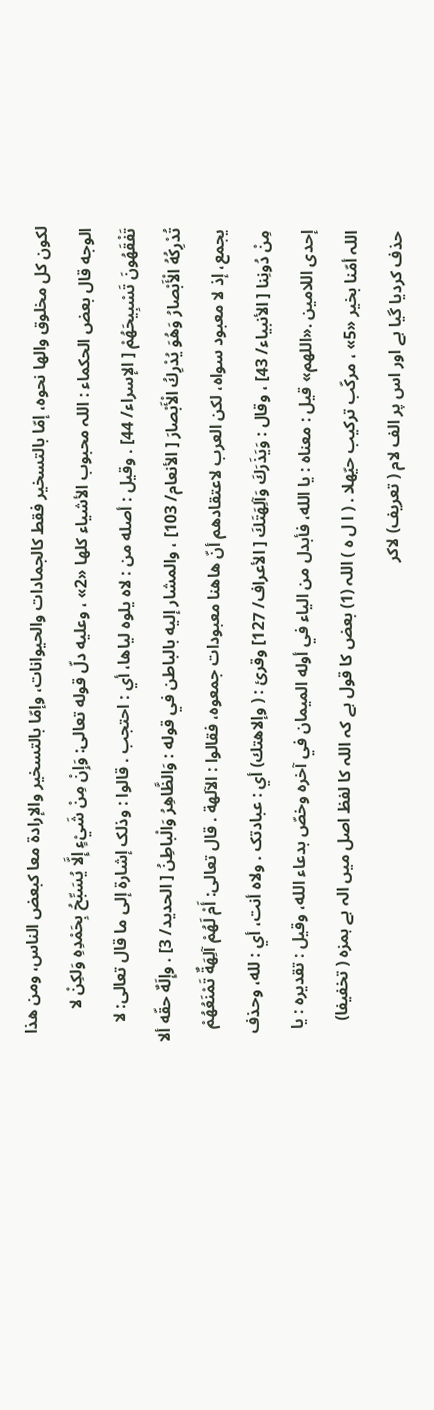لکون کل مخلوق والها نحوه، إمّا بالتسخیر فقط کالجمادات والحیوانات، وإمّا بالتسخیر والإرادة معا کبعض الناس، ومن هذا الوجه قال بعض الحکماء : اللہ محبوب الأشياء کلها «2» ، وعليه دلّ قوله تعالی: وَإِنْ مِنْ شَيْءٍ إِلَّا يُسَبِّحُ بِحَمْدِهِ وَلكِنْ لا تَفْقَهُونَ تَسْبِيحَهُمْ [ الإسراء/ 44] . وقیل : أصله من : لاه يلوه لياها، أي : احتجب . قالوا : وذلک إشارة إلى ما قال تعالی: لا تُدْرِكُهُ الْأَبْصارُ وَهُوَ يُدْرِكُ الْأَبْصارَ [ الأنعام/ 103] ، والمشار إليه بالباطن في قوله : وَالظَّاهِرُ وَالْباطِنُ [ الحدید/ 3] . وإِلَهٌ حقّه ألا يجمع، إذ لا معبود سواه، لکن العرب لاعتقادهم أنّ هاهنا معبودات جمعوه، فقالوا : الآلهة . قال تعالی: أَمْ لَهُمْ آلِهَةٌ تَمْنَعُهُمْ مِنْ دُونِنا [ الأنبیاء/ 43] ، وقال : وَيَذَرَكَ وَآلِهَتَكَ [ الأعراف/ 127] وقرئ : ( وإلاهتك) أي : عبادتک . ولاه أنت، أي : لله، وحذف إحدی اللامین .«اللهم» قيل : معناه : يا الله، فأبدل من الیاء في أوله المیمان في آخره وخصّ بدعاء الله، وقیل : تقدیره : يا اللہ أمّنا بخیر «5» ، مركّب تركيب حيّهلا . ( ا ل ہ ) اللہ (1) بعض کا قول ہے کہ اللہ کا لفظ اصل میں الہ ہے ہمزہ ( تخفیفا) حذف کردیا گیا ہے اور اس پر الف لام ( تعریف) لاکر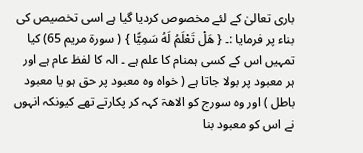باری تعالیٰ کے لئے مخصوص کردیا گیا ہے اسی تخصیص کی بناء پر فرمایا :۔ { هَلْ تَعْلَمُ لَهُ سَمِيًّا } ( سورة مریم 65) کیا تمہیں اس کے کسی ہمنام کا علم ہے ۔ الہ کا لفظ عام ہے اور ہر معبود پر بولا جاتا ہے ( خواہ وہ معبود پر حق ہو یا معبود باطل ) اور وہ سورج کو الاھۃ کہہ کر پکارتے تھے کیونکہ انہوں نے اس کو معبود بنا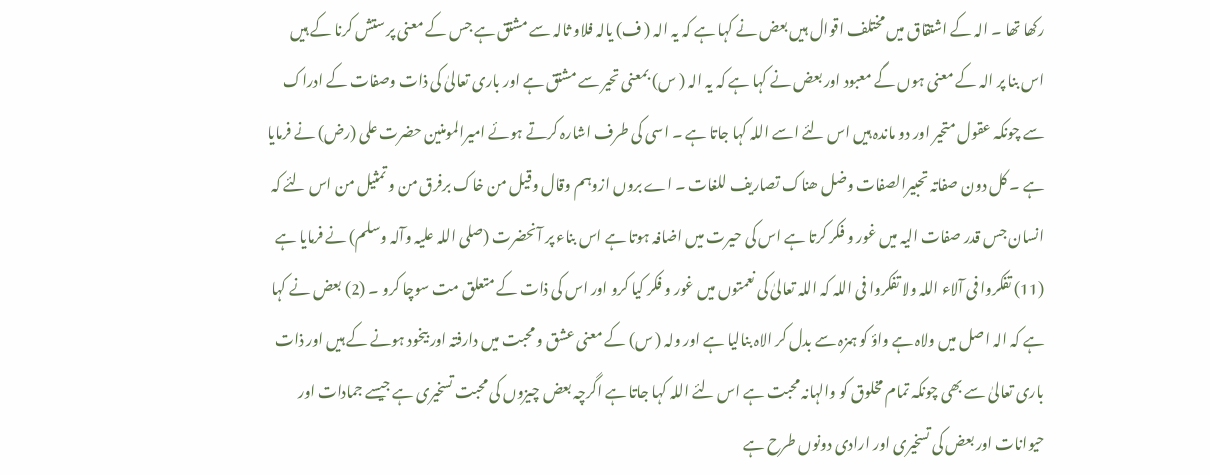رکھا تھا ۔ الہ کے اشتقاق میں مختلف اقوال ہیں بعض نے کہا ہے کہ یہ الہ ( ف) یالہ فلاو ثالہ سے مشتق ہے جس کے معنی پر ستش کرنا کے ہیں اس بنا پر الہ کے معنی ہوں گے معبود اور بعض نے کہا ہے کہ یہ الہ ( س) بمعنی تحیر سے مشتق ہے اور باری تعالیٰ کی ذات وصفات کے ادراک سے چونکہ عقول متحیر اور دو ماندہ ہیں اس لئے اسے اللہ کہا جاتا ہے ۔ اسی کی طرف اشارہ کرتے ہوئے امیرالمومنین حضرت علی (رض) نے فرمایا ہے ۔ کل دون صفاتہ تحبیرالصفات وضل ھناک تصاریف للغات ۔ اے بروں ازوہم وقال وقیل من خاک برفرق من و تمثیل من اس لئے کہ انسان جس قدر صفات الیہ میں غور و فکر کرتا ہے اس کی حیرت میں اضافہ ہوتا ہے اس بناء پر آنحضرت (صلی اللہ علیہ وآلہ وسلم) نے فرمایا ہے (11) تفکروا فی آلاء اللہ ولا تفکروا فی اللہ کہ اللہ تعالیٰ کی نعمتوں میں غور و فکر کیا کرو اور اس کی ذات کے متعلق مت سوچا کرو ۔ (2) بعض نے کہا ہے کہ الہ اصل میں ولاہ ہے واؤ کو ہمزہ سے بدل کر الاہ بنالیا ہے اور ولہ ( س) کے معنی عشق و محبت میں دارفتہ اور بیخود ہونے کے ہیں اور ذات باری تعالیٰ سے بھی چونکہ تمام مخلوق کو والہانہ محبت ہے اس لئے اللہ کہا جاتا ہے اگرچہ بعض چیزوں کی محبت تسخیری ہے جیسے جمادات اور حیوانات اور بعض کی تسخیری اور ارادی دونوں طرح ہے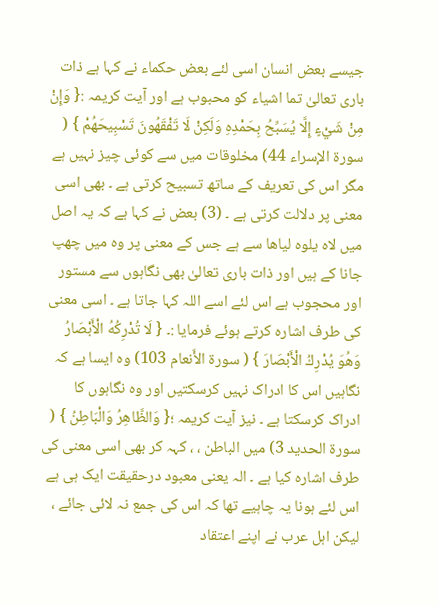جیسے بعض انسان اسی لئے بعض حکماء نے کہا ہے ذات باری تعالیٰ تما اشیاء کو محبوب ہے اور آیت کریمہ :{ وَإِنْ مِنْ شَيْءٍ إِلَّا يُسَبِّحُ بِحَمْدِهِ وَلَكِنْ لَا تَفْقَهُونَ تَسْبِيحَهُمْ } ( سورة الإسراء 44) مخلوقات میں سے کوئی چیز نہیں ہے مگر اس کی تعریف کے ساتھ تسبیح کرتی ہے ۔ بھی اسی معنی پر دلالت کرتی ہے ۔ (3) بعض نے کہا ہے کہ یہ اصل میں لاہ یلوہ لیاھا سے ہے جس کے معنی پر وہ میں چھپ جانا کے ہیں اور ذات باری تعالیٰ بھی نگاہوں سے مستور اور محجوب ہے اس لئے اسے اللہ کہا جاتا ہے ۔ اسی معنی کی طرف اشارہ کرتے ہوئے فرمایا :۔ { لَا تُدْرِكُهُ الْأَبْصَارُ وَهُوَ يُدْرِكُ الْأَبْصَارَ } ( سورة الأَنعام 103) وہ ایسا ہے کہ نگاہیں اس کا ادراک نہیں کرسکتیں اور وہ نگاہوں کا ادراک کرسکتا ہے ۔ نیز آیت کریمہ ؛{ وَالظَّاهِرُ وَالْبَاطِنُ } ( سورة الحدید 3) میں الباطن ، ، کہہ کر بھی اسی معنی کی طرف اشارہ کیا ہے ۔ الہ یعنی معبود درحقیقت ایک ہی ہے اس لئے ہونا یہ چاہیے تھا کہ اس کی جمع نہ لائی جائے ، لیکن اہل عرب نے اپنے اعتقاد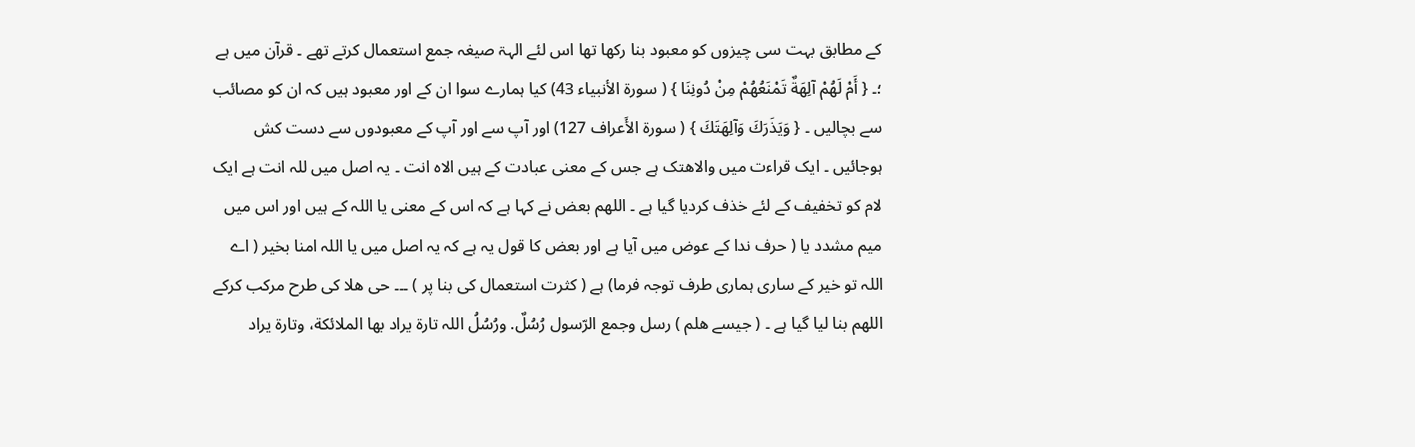کے مطابق بہت سی چیزوں کو معبود بنا رکھا تھا اس لئے الہۃ صیغہ جمع استعمال کرتے تھے ۔ قرآن میں ہے ؛۔ { أَمْ لَهُمْ آلِهَةٌ تَمْنَعُهُمْ مِنْ دُونِنَا } ( سورة الأنبیاء 43) کیا ہمارے سوا ان کے اور معبود ہیں کہ ان کو مصائب سے بچالیں ۔ { وَيَذَرَكَ وَآلِهَتَكَ } ( سورة الأَعراف 127) اور آپ سے اور آپ کے معبودوں سے دست کش ہوجائیں ۔ ایک قراءت میں والاھتک ہے جس کے معنی عبادت کے ہیں الاہ انت ۔ یہ اصل میں للہ انت ہے ایک لام کو تخفیف کے لئے خذف کردیا گیا ہے ۔ اللھم بعض نے کہا ہے کہ اس کے معنی یا اللہ کے ہیں اور اس میں میم مشدد یا ( حرف ندا کے عوض میں آیا ہے اور بعض کا قول یہ ہے کہ یہ اصل میں یا اللہ امنا بخیر ( اے اللہ تو خیر کے ساری ہماری طرف توجہ فرما) ہے ( کثرت استعمال کی بنا پر ) ۔۔۔ حی ھلا کی طرح مرکب کرکے اللھم بنا لیا گیا ہے ۔ ( جیسے ھلم ) رسل وجمع الرّسول رُسُلٌ. ورُسُلُ اللہ تارة يراد بها الملائكة، وتارة يراد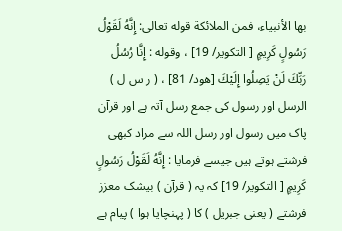بها الأنبیاء، فمن الملائكة قوله تعالی: إِنَّهُ لَقَوْلُ رَسُولٍ كَرِيمٍ [ التکوير/ 19] ، وقوله : إِنَّا رُسُلُ رَبِّكَ لَنْ يَصِلُوا إِلَيْكَ [هود/ 81] ، ( ر س ل ) الرسل اور رسول کی جمع رسل آتہ ہے اور قرآن پاک میں رسول اور رسل اللہ سے مراد کبھی فرشتے ہوتے ہیں جیسے فرمایا : إِنَّهُ لَقَوْلُ رَسُولٍ كَرِيمٍ [ التکوير/ 19] کہ یہ ( قرآن ) بیشک معزز فرشتے ( یعنی جبریل ) کا ( پہنچایا ہوا ) پیام ہے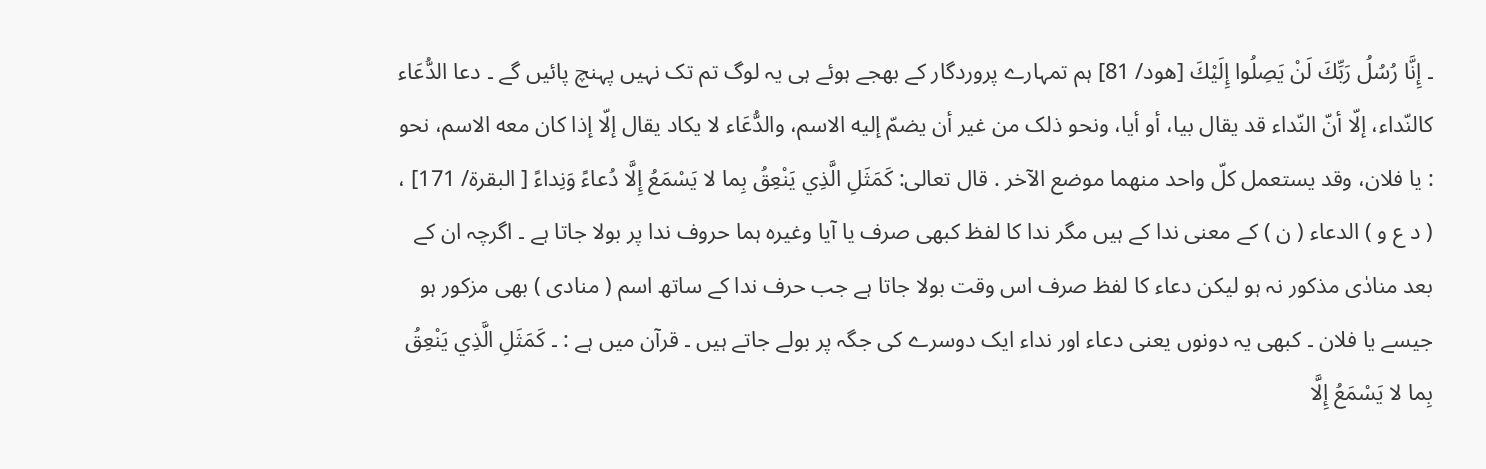۔ إِنَّا رُسُلُ رَبِّكَ لَنْ يَصِلُوا إِلَيْكَ [هود/ 81] ہم تمہارے پروردگار کے بھجے ہوئے ہی یہ لوگ تم تک نہیں پہنچ پائیں گے ۔ دعا الدُّعَاء کالنّداء، إلّا أنّ النّداء قد يقال بيا، أو أيا، ونحو ذلک من غير أن يضمّ إليه الاسم، والدُّعَاء لا يكاد يقال إلّا إذا کان معه الاسم، نحو : يا فلان، وقد يستعمل کلّ واحد منهما موضع الآخر . قال تعالی: كَمَثَلِ الَّذِي يَنْعِقُ بِما لا يَسْمَعُ إِلَّا دُعاءً وَنِداءً [ البقرة/ 171] ، ( د ع و ) الدعاء ( ن ) کے معنی ندا کے ہیں مگر ندا کا لفظ کبھی صرف یا آیا وغیرہ ہما حروف ندا پر بولا جاتا ہے ۔ اگرچہ ان کے بعد منادٰی مذکور نہ ہو لیکن دعاء کا لفظ صرف اس وقت بولا جاتا ہے جب حرف ندا کے ساتھ اسم ( منادی ) بھی مزکور ہو جیسے یا فلان ۔ کبھی یہ دونوں یعنی دعاء اور نداء ایک دوسرے کی جگہ پر بولے جاتے ہیں ۔ قرآن میں ہے : ۔ كَمَثَلِ الَّذِي يَنْعِقُ بِما لا يَسْمَعُ إِلَّا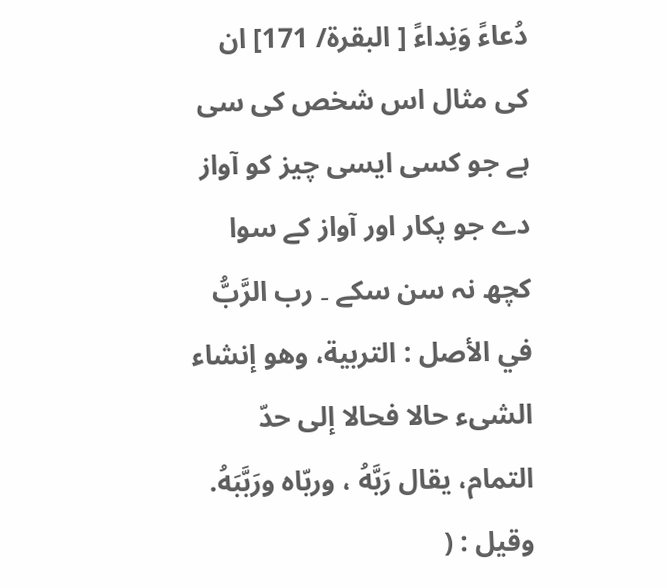دُعاءً وَنِداءً [ البقرة/ 171] ان کی مثال اس شخص کی سی ہے جو کسی ایسی چیز کو آواز دے جو پکار اور آواز کے سوا کچھ نہ سن سکے ۔ رب الرَّبُّ في الأصل : التربية، وهو إنشاء الشیء حالا فحالا إلى حدّ التمام، يقال رَبَّهُ ، وربّاه ورَبَّبَهُ. وقیل : (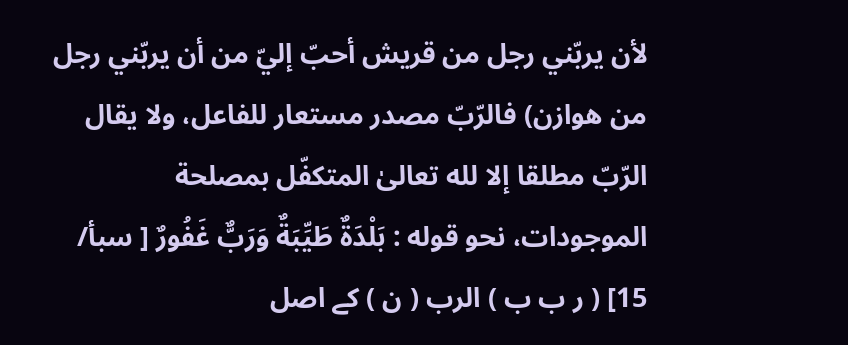لأن يربّني رجل من قریش أحبّ إليّ من أن يربّني رجل من هوازن) فالرّبّ مصدر مستعار للفاعل، ولا يقال الرّبّ مطلقا إلا لله تعالیٰ المتکفّل بمصلحة الموجودات، نحو قوله : بَلْدَةٌ طَيِّبَةٌ وَرَبٌّ غَفُورٌ [ سبأ/ 15] ( ر ب ب ) الرب ( ن ) کے اصل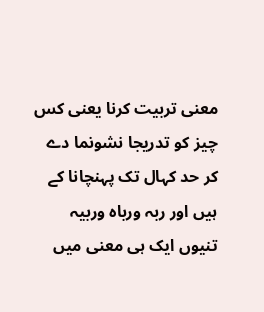معنی تربیت کرنا یعنی کس چیز کو تدریجا نشونما دے کر حد کہال تک پہنچانا کے ہیں اور ربہ ورباہ وربیہ تنیوں ایک ہی معنی میں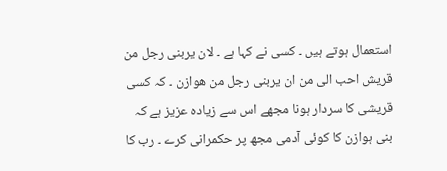استعمال ہوتے ہیں ۔ کسی نے کہا ہے ۔ لان یربنی رجل من قریش احب الی من ان یربنی رجل من ھوازن ۔ کہ کسی قریشی کا سردار ہونا مجھے اس سے زیادہ عزیز ہے کہ بنی ہوازن کا کوئی آدمی مجھ پر حکمرانی کرے ۔ رب کا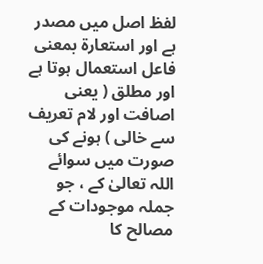لفظ اصل میں مصدر ہے اور استعارۃ بمعنی فاعل استعمال ہوتا ہے اور مطلق ( یعنی اصافت اور لام تعریف سے خالی ) ہونے کی صورت میں سوائے اللہ تعالیٰ کے ، جو جملہ موجودات کے مصالح کا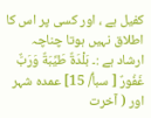کفیل ہے ، اور کسی پر اس کا اطلاق نہیں ہوتا چناچہ ارشاد ہے :۔ بَلْدَةٌ طَيِّبَةٌ وَرَبٌّ غَفُورٌ [ سبأ/ 15] عمدہ شہر اور ( آخرت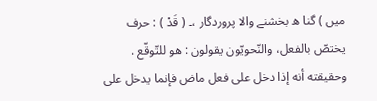میں ) گنا ه بخشنے والا پروردگار ،۔ ( قَدْ ) : حرف يختصّ بالفعل، والنّحويّون يقولون : هو للتّوقّع . وحقیقته أنه إذا دخل علی فعل ماض فإنما يدخل علی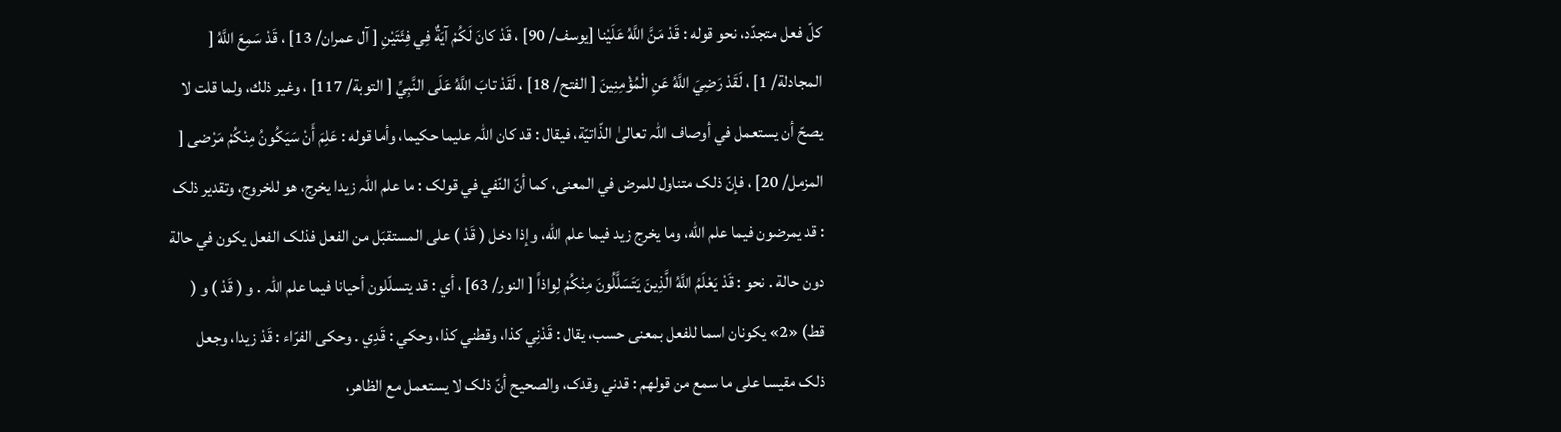كلّ فعل متجدّد، نحو قوله : قَدْ مَنَّ اللَّهُ عَلَيْنا [يوسف/ 90] ، قَدْ كانَ لَكُمْ آيَةٌ فِي فِئَتَيْنِ [ آل عمران/ 13] ، قَدْ سَمِعَ اللَّهُ [ المجادلة/ 1] ، لَقَدْ رَضِيَ اللَّهُ عَنِ الْمُؤْمِنِينَ [ الفتح/ 18] ، لَقَدْ تابَ اللَّهُ عَلَى النَّبِيِّ [ التوبة/ 117] ، وغیر ذلك، ولما قلت لا يصحّ أن يستعمل في أوصاف اللہ تعالیٰ الذّاتيّة، فيقال : قد کان اللہ علیما حكيما، وأما قوله : عَلِمَ أَنْ سَيَكُونُ مِنْكُمْ مَرْضى [ المزمل/ 20] ، فإنّ ذلک متناول للمرض في المعنی، كما أنّ النّفي في قولک : ما علم اللہ زيدا يخرج، هو للخروج، وتقدیر ذلک : قد يمرضون فيما علم الله، وما يخرج زيد فيما علم الله، وإذا دخل ( قَدْ ) علی المستقبَل من الفعل فذلک الفعل يكون في حالة دون حالة . نحو : قَدْ يَعْلَمُ اللَّهُ الَّذِينَ يَتَسَلَّلُونَ مِنْكُمْ لِواذاً [ النور/ 63] ، أي : قد يتسلّلون أحيانا فيما علم اللہ . و ( قَدْ ) و ( قط) «2» يکونان اسما للفعل بمعنی حسب، يقال : قَدْنِي كذا، وقطني كذا، وحكي : قَدِي . وحكى الفرّاء : قَدْ زيدا، وجعل ذلک مقیسا علی ما سمع من قولهم : قدني وقدک، والصحیح أنّ ذلک لا يستعمل مع الظاهر،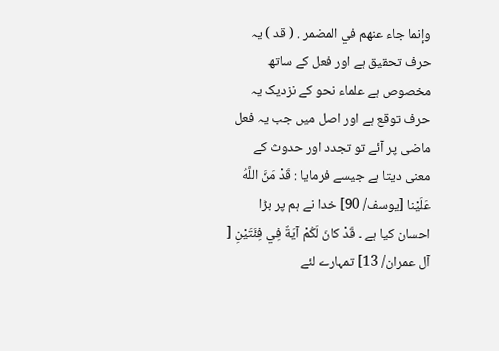وإنما جاء عنهم في المضمر . ( قد ) یہ حرف تحقیق ہے اور فعل کے ساتھ مخصوص ہے علماء نحو کے نزدیک یہ حرف توقع ہے اور اصل میں جب یہ فعل ماضی پر آئے تو تجدد اور حدوث کے معنی دیتا ہے جیسے فرمایا : قَدْ مَنَّ اللَّهُ عَلَيْنا [يوسف/ 90] خدا نے ہم پر بڑا احسان کیا ہے ۔ قَدْ كانَ لَكُمْ آيَةٌ فِي فِئَتَيْنِ [ آل عمران/ 13] تمہارے لئے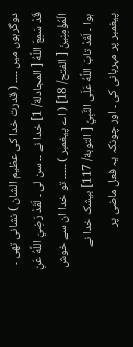دوگرہوں میں ۔۔۔۔ ( قدرت خدا کی عظیم الشان ) نشانی تھی ۔ قَدْ سَمِعَ اللَّهُ [ المجادلة/ 1] خدا نے ۔۔ سن لی ۔ لَقَدْ رَضِيَ اللَّهُ عَنِ الْمُؤْمِنِينَ [ الفتح/ 18] ( اے پیغمبر ) ۔۔۔۔۔ تو خدا ان سے خوش ہوا ۔ لَقَدْ تابَ اللَّهُ عَلَى النَّبِيِّ [ التوبة/ 117] بیشک خدا نے پیغمبر پر مہربانی کی ۔ اور چونکہ یہ فعل ماضی پر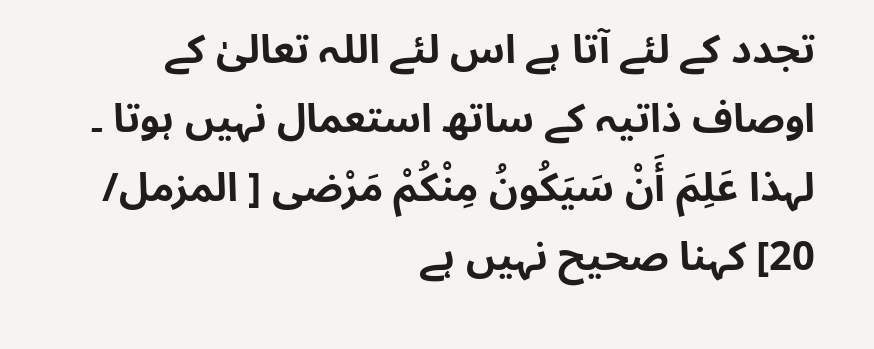تجدد کے لئے آتا ہے اس لئے اللہ تعالیٰ کے اوصاف ذاتیہ کے ساتھ استعمال نہیں ہوتا ۔ لہذا عَلِمَ أَنْ سَيَكُونُ مِنْكُمْ مَرْضى [ المزمل/ 20] کہنا صحیح نہیں ہے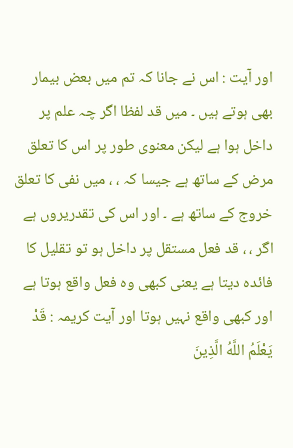اور آیت : اس نے جانا کہ تم میں بعض بیمار بھی ہوتے ہیں ۔ میں قد لفظا اگر چہ علم پر داخل ہوا ہے لیکن معنوی طور پر اس کا تعلق مرض کے ساتھ ہے جیسا کہ ، ، میں نفی کا تعلق خروج کے ساتھ ہے ۔ اور اس کی تقدریروں ہے اگر ، ، قد فعل مستقل پر داخل ہو تو تقلیل کا فائدہ دیتا ہے یعنی کبھی وہ فعل واقع ہوتا ہے اور کبھی واقع نہیں ہوتا اور آیت کریمہ : قَدْ يَعْلَمُ اللَّهُ الَّذِينَ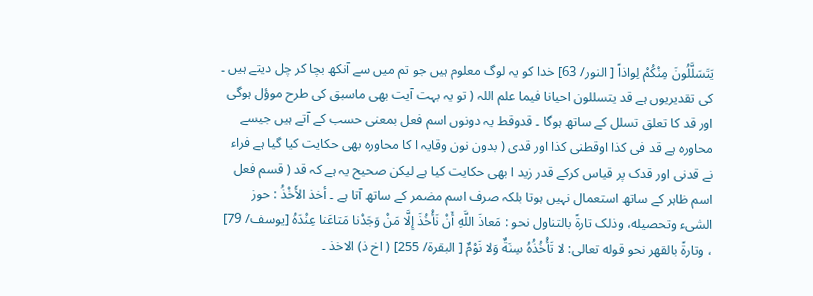يَتَسَلَّلُونَ مِنْكُمْ لِواذاً [ النور/ 63] خدا کو یہ لوگ معلوم ہیں جو تم میں سے آنکھ بچا کر چل دیتے ہیں ۔ کی تقدیریوں ہے قد یتسللون احیانا فیما علم اللہ ( تو یہ بہت آیت بھی ماسبق کی طرح موؤل ہوگی اور قد کا تعلق تسلل کے ساتھ ہوگا ۔ قدوقط یہ دونوں اسم فعل بمعنی حسب کے آتے ہیں جیسے محاورہ ہے قد فی کذا اوقطنی کذا اور قدی ( بدون نون وقایہ ا کا محاورہ بھی حکایت کیا گیا ہے فراء نے قدنی اور قدک پر قیاس کرکے قدر زید ا بھی حکایت کیا ہے لیکن صحیح یہ ہے کہ قد ( قسم فعل اسم ظاہر کے ساتھ استعمال نہیں ہوتا بلکہ صرف اسم مضمر کے ساتھ آتا ہے ۔ أخذ الأَخْذُ : حوز الشیء وتحصیله، وذلک تارةً بالتناول نحو : مَعاذَ اللَّهِ أَنْ نَأْخُذَ إِلَّا مَنْ وَجَدْنا مَتاعَنا عِنْدَهُ [يوسف/ 79] ، وتارةً بالقهر نحو قوله تعالی: لا تَأْخُذُهُ سِنَةٌ وَلا نَوْمٌ [ البقرة/ 255] ( اخ ذ) الاخذ ۔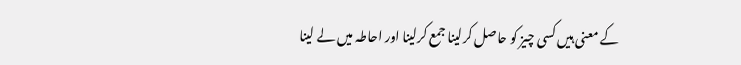کے معنی ہیں کسی چیز کو حاصل کرلینا جمع کرلینا اور احاطہ میں لے لینا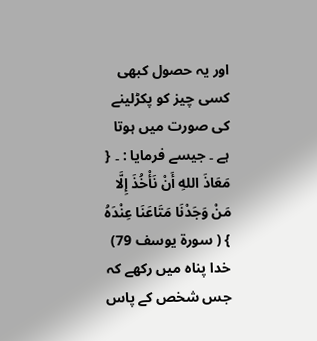اور یہ حصول کبھی کسی چیز کو پکڑلینے کی صورت میں ہوتا ہے ۔ جیسے فرمایا : ۔ { مَعَاذَ اللهِ أَنْ نَأْخُذَ إِلَّا مَنْ وَجَدْنَا مَتَاعَنَا عِنْدَهُ } ( سورة يوسف 79) خدا پناہ میں رکھے کہ جس شخص کے پاس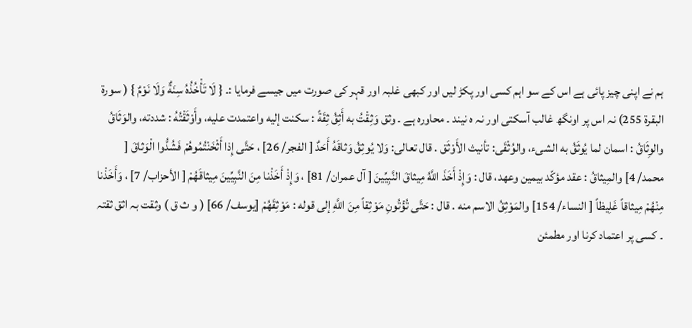ہم نے اپنی چیز پائی ہے اس کے سو اہم کسی اور پکڑ لیں اور کبھی غلبہ اور قہر کی صورت میں جیسے فرمایا :۔ { لَا تَأْخُذُهُ سِنَةٌ وَلَا نَوْمٌ } ( سورة البقرة 255) نہ اس پر اونگھ غالب آسکتی اور نہ ہ نیند ۔ محاورہ ہے ۔ وثق وَثِقْتُ به أَثِقُ ثِقَةً : سکنت إليه واعتمدت عليه، وأَوْثَقْتُهُ : شددته، والوَثَاقُ والوِثَاقُ : اسمان لما يُوثَقُ به الشیء، والوُثْقَى: تأنيث الأَوْثَق . قال تعالی: وَلا يُوثِقُ وَثاقَهُ أَحَدٌ [ الفجر/ 26] ، حَتَّى إِذا أَثْخَنْتُمُوهُمْ فَشُدُّوا الْوَثاقَ [ محمد/ 4] والمِيثاقُ : عقد مؤكّد بيمين وعهد، قال : وَإِذْ أَخَذَ اللَّهُ مِيثاقَ النَّبِيِّينَ [ آل عمران/ 81] ، وَإِذْ أَخَذْنا مِنَ النَّبِيِّينَ مِيثاقَهُمْ [ الأحزاب/ 7] ، وَأَخَذْنا مِنْهُمْ مِيثاقاً غَلِيظاً [ النساء/ 154] والمَوْثِقُ الاسم منه . قال : حَتَّى تُؤْتُونِ مَوْثِقاً مِنَ اللَّهِ إلى قوله : مَوْثِقَهُمْ [يوسف/ 66] ( و ث ق ) وثقت بہ اثق ثقتہ ۔ کسی پر اعتماد کرنا اور مطمئن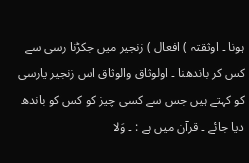ہونا ۔ اوثقتہ ) افعال ) زنجیر میں جکڑنا رسی سے کس کر باندھنا ۔ اولوثاق والوثاق اس زنجیر یارسی کو کہتے ہیں جس سے کسی چیز کو کس کو باندھ دیا جائے ۔ قرآن میں ہے : ۔ وَلا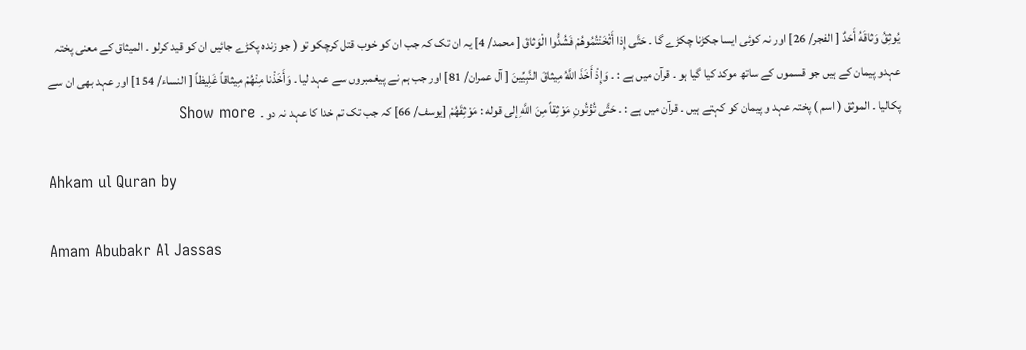يُوثِقُ وَثاقَهُ أَحَدٌ [ الفجر/ 26] اور نہ کوئی ایسا جکڑنا چکڑے گا ۔ حَتَّى إِذا أَثْخَنْتُمُوهُمْ فَشُدُّوا الْوَثاقَ [ محمد/ 4] یہ ان تک کہ جب ان کو خوب قتل کرچکو تو ( جو زندہ پکڑے جائیں ان کو قید کرلو ۔ المیثاق کے معنی پختہ عہدو پیمان کے ہیں جو قسموں کے ساتھ موکد کیا گیا ہو ۔ قرآن میں ہے : ۔ وَإِذْ أَخَذَ اللَّهُ مِيثاقَ النَّبِيِّينَ [ آل عمران/ 81] اور جب ہم نے پیغمبروں سے عہد لیا ۔ وَأَخَذْنا مِنْهُمْ مِيثاقاً غَلِيظاً [ النساء/ 154] اور عہد بھی ان سے پکالیا ۔ الموثق ( اسم ) پختہ عہد و پیمان کو کہتے ہیں ۔ قرآن میں ہے : ۔ حَتَّى تُؤْتُونِ مَوْثِقاً مِنَ اللَّهِ إلى قوله : مَوْثِقَهُمْ [يوسف/ 66] کہ جب تک تم خدا کا عہد نہ دو ۔  Show more

Ahkam ul Quran by

Amam Abubakr Al Jassas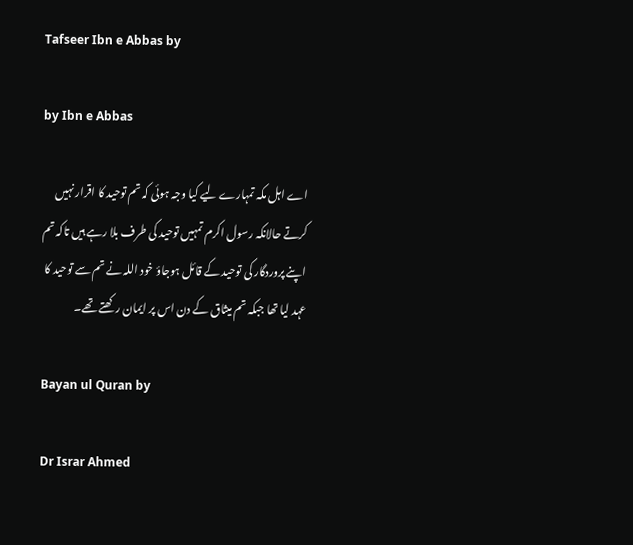Tafseer Ibn e Abbas by

by Ibn e Abbas

اے اہل مکہ تمہارے لیے کیا وجہ ہوئی کہ تم توحید کا اقرار نہیں کرتے حالانکہ رسول اکرم تمہیں توحید کی طرف بلا رہے ہیں تاکہ تم اپنے پروردگار کی توحید کے قائل ہوجاؤ خود اللہ نے تم سے توحید کا عہد لیا تھا جبکہ تم میثاق کے دن اس پر ایمان رکھتے تھے۔

Bayan ul Quran by

Dr Israr Ahmed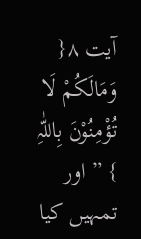آیت ٨{ وَمَالَکُمْ لَا تُؤْمِنُوْنَ بِاللّٰہِ } ” اور تمہیں کیا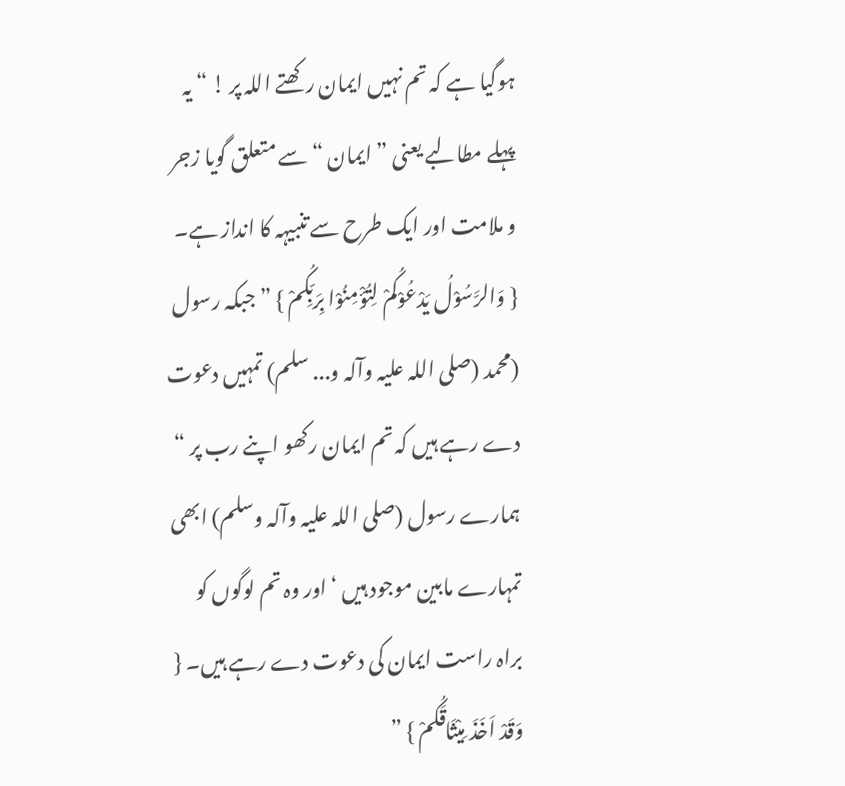ہوگیا ہے کہ تم نہیں ایمان رکھتے اللہ پر ! “ یہ پہلے مطالبے یعنی ” ایمان “ سے متعلق گویا زجر و ملامت اور ایک طرح سے تنبیہہ کا انداز ہے۔ { وَالرَّسُوْلُ یَدْعُوْکُمْ لِتُؤْمِنُوْا بِرَبِّکُمْ } ” جبکہ رسول (محمد (صلی اللہ علیہ وآلہ و... سلم) تمہیں دعوت دے رہے ہیں کہ تم ایمان رکھو اپنے رب پر “ ہمارے رسول (صلی اللہ علیہ وآلہ وسلم) ابھی تمہارے مابین موجود ہیں ‘ اور وہ تم لوگوں کو براہ راست ایمان کی دعوت دے رہے ہیں۔ { وَقَدْ اَخَذَ مِیْثَاقَکُمْ } ”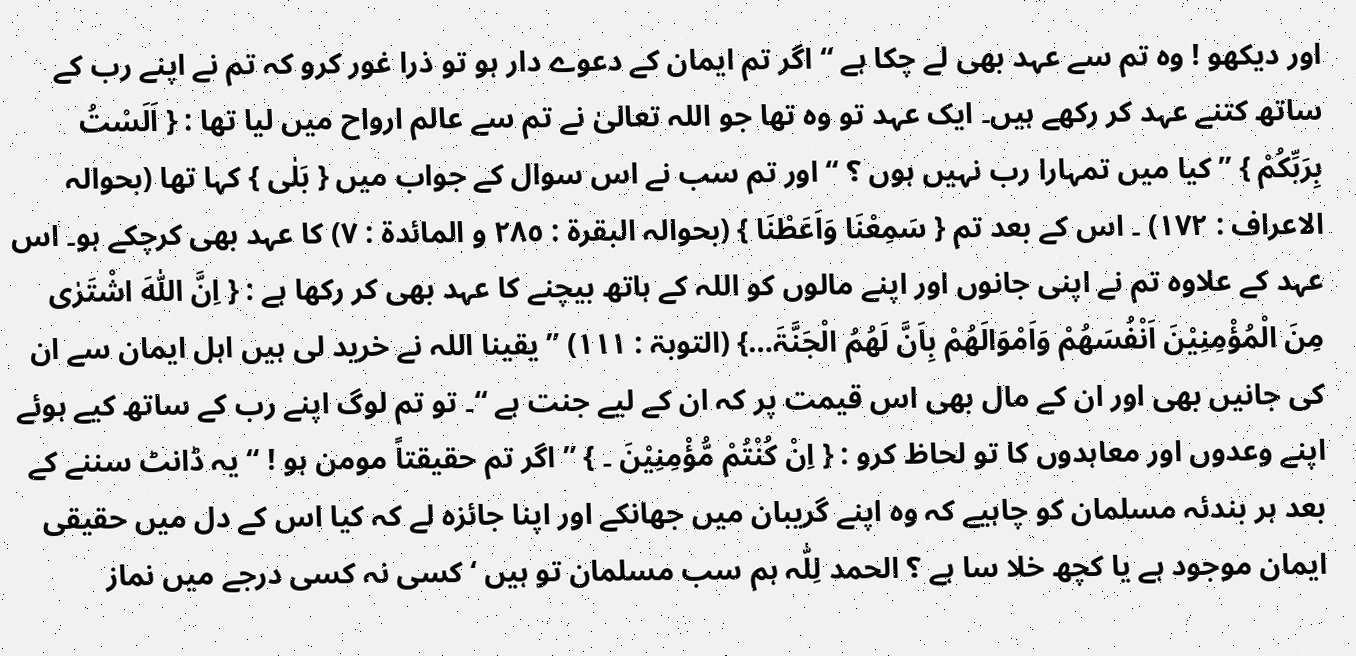اور دیکھو ! وہ تم سے عہد بھی لے چکا ہے “ اگر تم ایمان کے دعوے دار ہو تو ذرا غور کرو کہ تم نے اپنے رب کے ساتھ کتنے عہد کر رکھے ہیں۔ ایک عہد تو وہ تھا جو اللہ تعالیٰ نے تم سے عالم ارواح میں لیا تھا : { اَلَسْتُ بِرَبِّکُمْ } ” کیا میں تمہارا رب نہیں ہوں ؟ “ اور تم سب نے اس سوال کے جواب میں { بَلٰی } کہا تھا (بحوالہ الاعراف : ١٧٢) ۔ اس کے بعد تم { سَمِعْنَا وَاَعَطْنَا } (بحوالہ البقرۃ : ٢٨٥ و المائدۃ : ٧) کا عہد بھی کرچکے ہو۔ اس عہد کے علاوہ تم نے اپنی جانوں اور اپنے مالوں کو اللہ کے ہاتھ بیچنے کا عہد بھی کر رکھا ہے : { اِنَّ اللّٰہَ اشْتَرٰی مِنَ الْمُؤْمِنِیْنَ اَنْفُسَھُمْ وَاَمْوَالَھُمْ بِاَنَّ لَھُمُ الْجَنَّۃَ…} (التوبۃ : ١١١) ” یقینا اللہ نے خرید لی ہیں اہل ایمان سے ان کی جانیں بھی اور ان کے مال بھی اس قیمت پر کہ ان کے لیے جنت ہے “۔ تو تم لوگ اپنے رب کے ساتھ کیے ہوئے اپنے وعدوں اور معاہدوں کا تو لحاظ کرو : { اِنْ کُنْتُمْ مُّؤْمِنِیْنَ ۔ } ” اگر تم حقیقتاً مومن ہو ! “ یہ ڈانٹ سننے کے بعد ہر بندئہ مسلمان کو چاہیے کہ وہ اپنے گریبان میں جھانکے اور اپنا جائزہ لے کہ کیا اس کے دل میں حقیقی ایمان موجود ہے یا کچھ خلا سا ہے ؟ الحمد لِلّٰہ ہم سب مسلمان تو ہیں ‘ کسی نہ کسی درجے میں نماز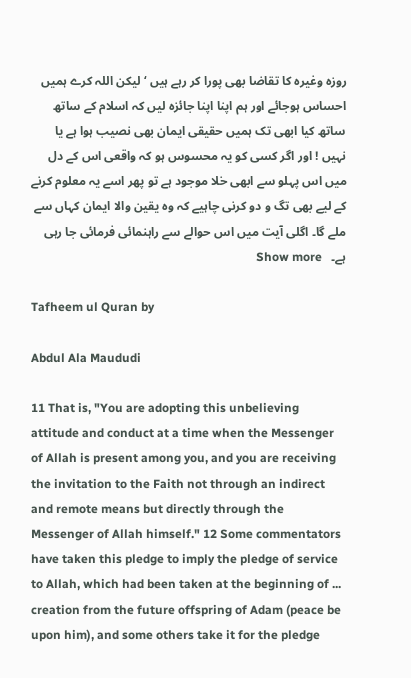روزہ وغیرہ کا تقاضا بھی پورا کر رہے ہیں ‘ لیکن اللہ کرے ہمیں احساس ہوجائے اور ہم اپنا اپنا جائزہ لیں کہ اسلام کے ساتھ ساتھ کیا ابھی تک ہمیں حقیقی ایمان بھی نصیب ہوا ہے یا نہیں ! اور اگر کسی کو یہ محسوس ہو کہ واقعی اس کے دل میں اس پہلو سے ابھی خلا موجود ہے تو پھر اسے یہ معلوم کرنے کے لیے بھی تگ و دو کرنی چاہیے کہ وہ یقین والا ایمان کہاں سے ملے گا۔ اگلی آیت میں اس حوالے سے راہنمائی فرمائی جا رہی ہے۔   Show more

Tafheem ul Quran by

Abdul Ala Maududi

11 That is, "You are adopting this unbelieving attitude and conduct at a time when the Messenger of Allah is present among you, and you are receiving the invitation to the Faith not through an indirect and remote means but directly through the Messenger of Allah himself." 12 Some commentators have taken this pledge to imply the pledge of service to Allah, which had been taken at the beginning of ... creation from the future offspring of Adam (peace be upon him), and some others take it for the pledge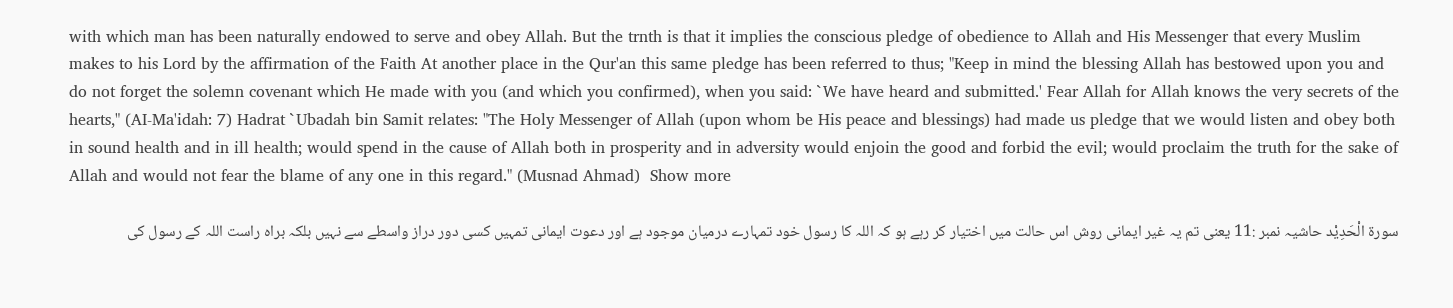with which man has been naturally endowed to serve and obey Allah. But the trnth is that it implies the conscious pledge of obedience to Allah and His Messenger that every Muslim makes to his Lord by the affirmation of the Faith At another place in the Qur'an this same pledge has been referred to thus; "Keep in mind the blessing Allah has bestowed upon you and do not forget the solemn covenant which He made with you (and which you confirmed), when you said: `We have heard and submitted.' Fear Allah for Allah knows the very secrets of the hearts," (AI-Ma'idah: 7) Hadrat `Ubadah bin Samit relates: "The Holy Messenger of Allah (upon whom be His peace and blessings) had made us pledge that we would listen and obey both in sound health and in ill health; would spend in the cause of Allah both in prosperity and in adversity would enjoin the good and forbid the evil; would proclaim the truth for the sake of Allah and would not fear the blame of any one in this regard." (Musnad Ahmad)  Show more

سورة الْحَدِیْد حاشیہ نمبر :11 یعنی تم یہ غیر ایمانی روش اس حالت میں اختیار کر رہے ہو کہ اللہ کا رسول خود تمہارے درمیان موجود ہے اور دعوت ایمانی تمہیں کسی دور دراز واسطے سے نہیں بلکہ براہ راست اللہ کے رسول کی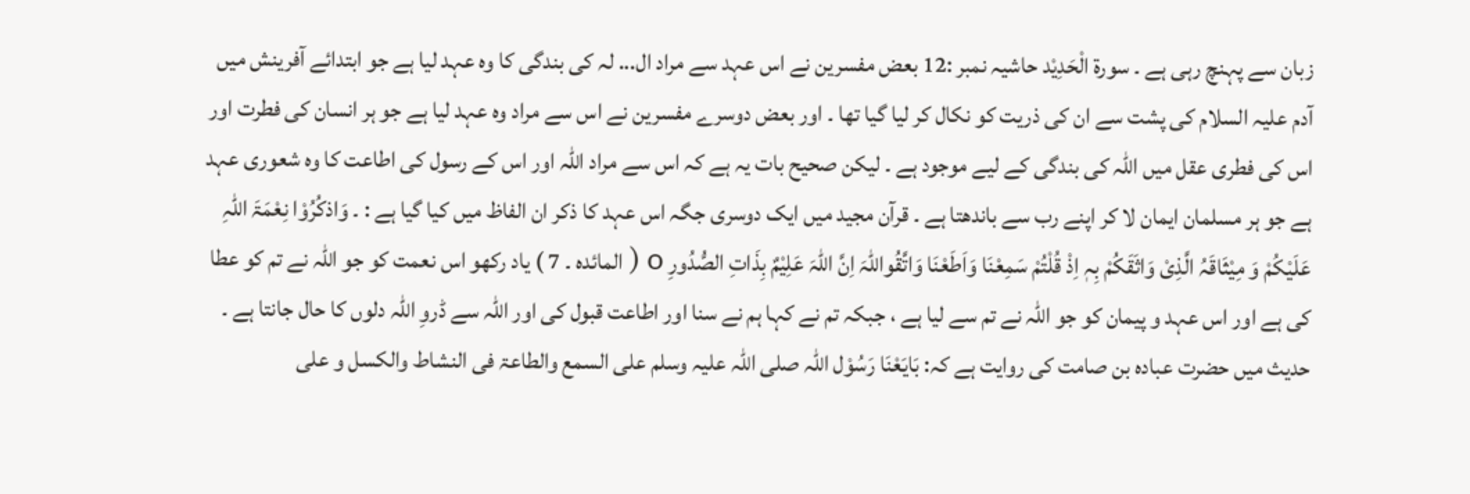زبان سے پہنچ رہی ہے ۔ سورة الْحَدِیْد حاشیہ نمبر :12 بعض مفسرین نے اس عہد سے مراد ال... لہ کی بندگی کا وہ عہد لیا ہے جو ابتدائے آفرینش میں آدم علیہ السلام کی پشت سے ان کی ذریت کو نکال کر لیا گیا تھا ۔ اور بعض دوسرے مفسرین نے اس سے مراد وہ عہد لیا ہے جو ہر انسان کی فطرت اور اس کی فطری عقل میں اللہ کی بندگی کے لیے موجود ہے ۔ لیکن صحیح بات یہ ہے کہ اس سے مراد اللہ اور اس کے رسول کی اطاعت کا وہ شعوری عہد ہے جو ہر مسلمان ایمان لا کر اپنے رب سے باندھتا ہے ۔ قرآن مجید میں ایک دوسری جگہ اس عہد کا ذکر ان الفاظ میں کیا گیا ہے : ۔ وَاذکُرُوْا نِعْمَۃَ اللہِ عَلَیْکُمْ وَ مِیْثَاقَہُ الَّذِیْ وَاثَقَکُمْ بِہٖ اِذْ قُلْتُمْ سَمِعْنَا وَاَطَعْنَا وَاتَّقُواللہَ اِنَّ اللہَ عَلِیْمٌ بِذَاتِ الصُّدُورِ o ( المائدہ ۔ 7 ) یاد رکھو اس نعمت کو جو اللہ نے تم کو عطا کی ہے اور اس عہد و پیمان کو جو اللہ نے تم سے لیا ہے ، جبکہ تم نے کہا ہم نے سنا اور اطاعت قبول کی اور اللہ سے ڈروِ اللہ دلوں کا حال جانتا ہے ۔ حدیث میں حضرت عبادہ بن صامت کی روایت ہے کہ: بَایَعْنَا رَسُوْل اللہ صلی اللہ علیہ وسلم علی السمع والطاعۃ فی النشاط والکسل و علی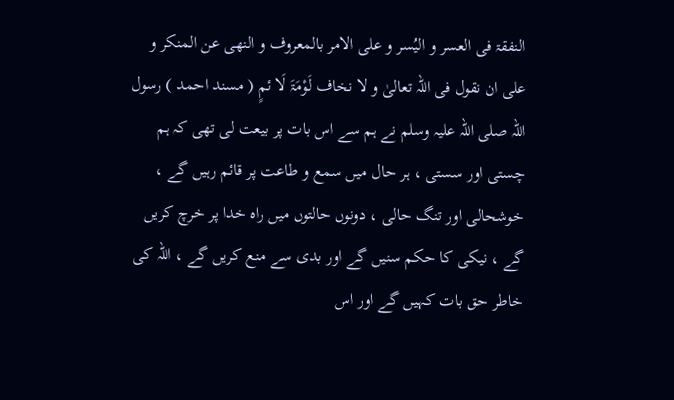النفقۃ فی العسر و الیُسر و علی الامر بالمعروف و النھی عن المنکر و علی ان نقول فی اللہ تعالیٰ و لا نخاف لَوْمَۃَ لَا ئمٍ ( مسند احمد ) رسول اللہ صلی اللہ علیہ وسلم نے ہم سے اس بات پر بیعت لی تھی کہ ہم چستی اور سستی ، ہر حال میں سمع و طاعت پر قائم رہیں گے ، خوشحالی اور تنگ حالی ، دونوں حالتوں میں راہ خدا پر خرچ کریں گے ، نیکی کا حکم سنیں گے اور بدی سے منع کریں گے ، اللہ کی خاطر حق بات کہیں گے اور اس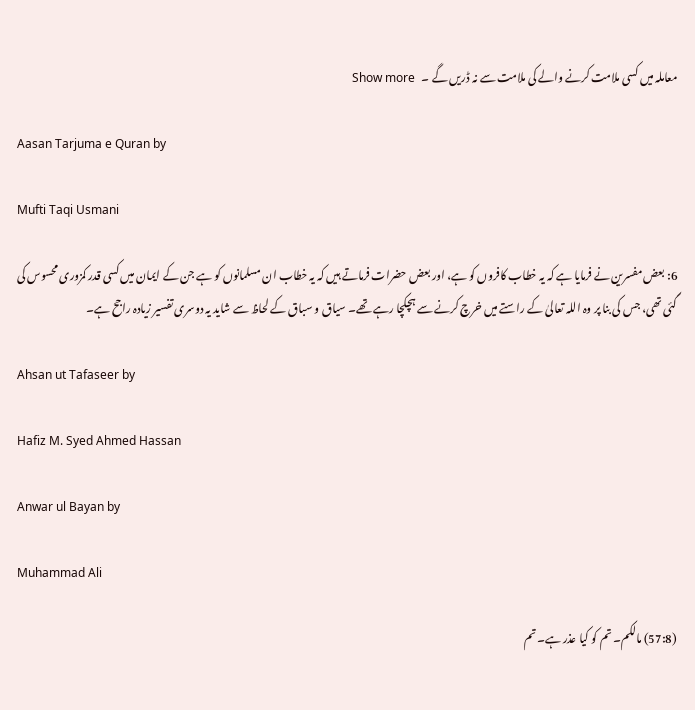معاملہ میں کسی ملامت کرنے والے کی ملامت سے نہ ڈریں گے ۔   Show more

Aasan Tarjuma e Quran by

Mufti Taqi Usmani

6: بعض مفسرین نے فرمایا ہے کہ یہ خطاب کافروں کو ہے، اور بعض حضرات فرماتے ہیں کہ یہ خطاب ان مسلمانوں کو ہے جن کے ایمان میں کسی قدر کمزوری محسوس کی گئی تھی، جس کی بنا پر وہ اللہ تعالیٰ کے راستے میں خرچ کرنے سے ہچکچا رہے تھے۔ سیاق و سباق کے لحاظ سے شاید یہ دوسری تفسیر زیادہ راجح ہے۔

Ahsan ut Tafaseer by

Hafiz M. Syed Ahmed Hassan

Anwar ul Bayan by

Muhammad Ali

(57:8) مالکم۔ تم کو کیا عذر ہے۔ تم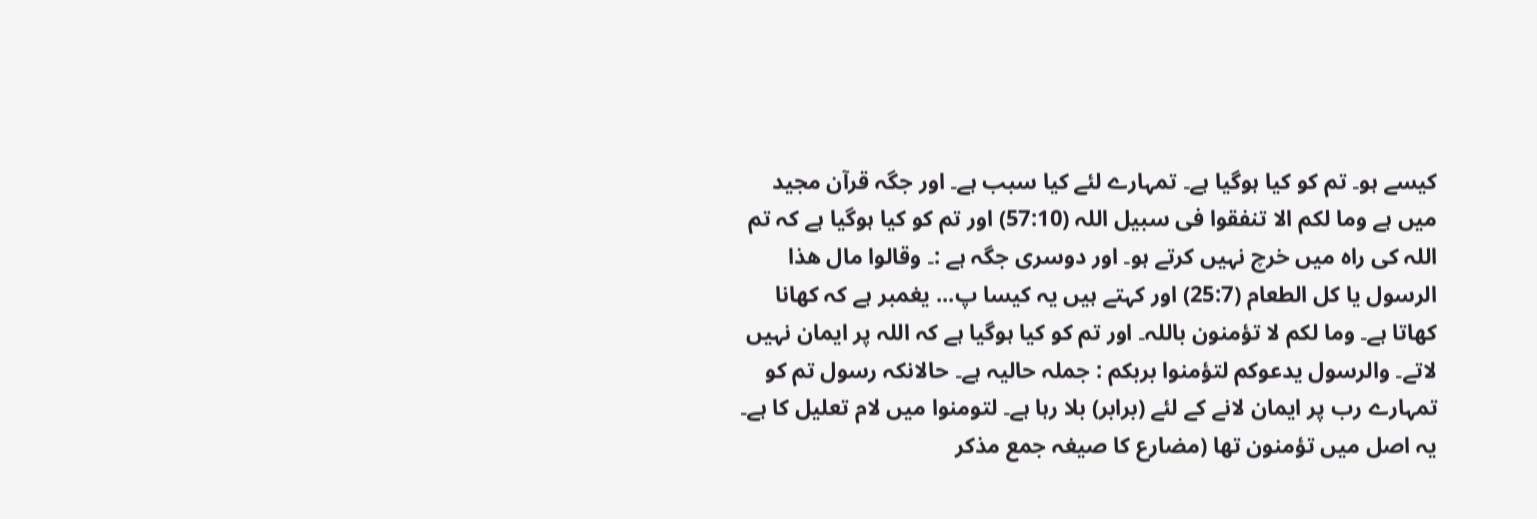کیسے ہو۔ تم کو کیا ہوگیا ہے۔ تمہارے لئے کیا سبب ہے۔ اور جگہ قرآن مجید میں ہے وما لکم الا تنفقوا فی سبیل اللہ (57:10) اور تم کو کیا ہوگیا ہے کہ تم اللہ کی راہ میں خرچ نہیں کرتے ہو۔ اور دوسری جگہ ہے :۔ وقالوا مال ھذا الرسول یا کل الطعام (25:7) اور کہتے ہیں یہ کیسا پ... یغمبر ہے کہ کھانا کھاتا ہے۔ وما لکم لا تؤمنون باللہ۔ اور تم کو کیا ہوگیا ہے کہ اللہ پر ایمان نہیں لاتے۔ والرسول یدعوکم لتؤمنوا بربکم : جملہ حالیہ ہے۔ حالانکہ رسول تم کو تمہارے رب پر ایمان لانے کے لئے (برابر) بلا رہا ہے۔ لتومنوا میں لام تعلیل کا ہے۔ یہ اصل میں تؤمنون تھا (مضارع کا صیغہ جمع مذکر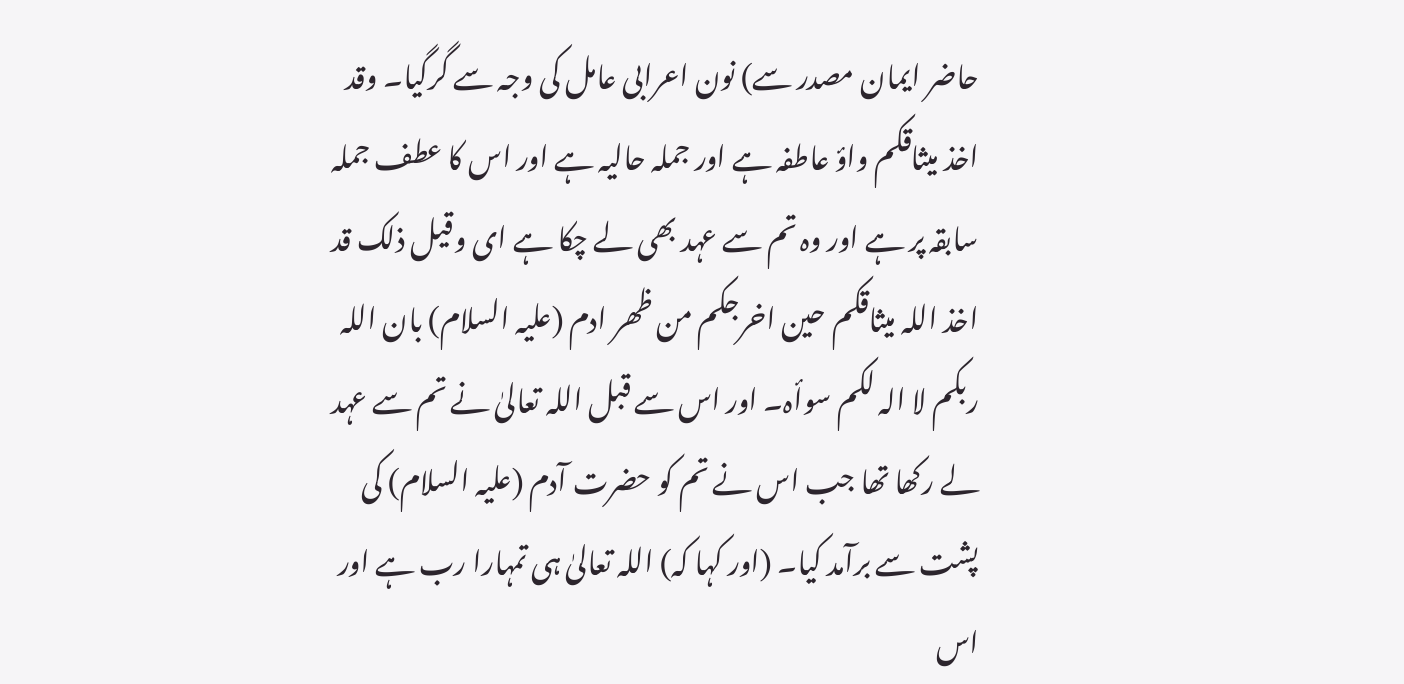حاضر ایمان مصدر سے) نون اعرابی عامل کی وجہ سے گرگیا۔ وقد اخذ میثاقکم واؤ عاطفہ ہے اور جملہ حالیہ ہے اور اس کا عطف جملہ سابقہ پر ہے اور وہ تم سے عہد بھی لے چکا ہے ای وقیل ذلک قد اخذ اللہ میثاقکم حین اخرجکم من ظھر ادم (علیہ السلام) بان اللہ ربکم لا الہ لکم سوأہ۔ اور اس سے قبل اللہ تعالیٰ نے تم سے عہد لے رکھا تھا جب اس نے تم کو حضرت آدم (علیہ السلام) کی پشت سے برآمد کیا۔ (اور کہا کہ) اللہ تعالیٰ ہی تمہارا رب ہے اور اس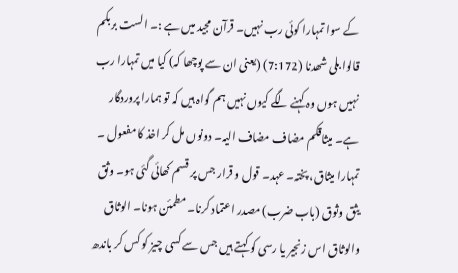کے سوا تمہارا کوئی رب نہیں۔ قرآن مجید میں ہے :۔ الست بربکم قالوا بلی شھدنا (7:172) (یعنی ان سے پوچھا کہ) کیا میں تمہارا رب نہیں ہوں وہ کہنے لگے کیوں نہیں ہم گواہ ہیں کہ تو ہمارا پروردگار ہے۔ میثاقکم مضاف مضاف الیہ۔ دونوں مل کر اخذ کا مفعول ۔ تمہارا میثاق، پختہ۔ عہد۔ قول و قرار جس پر قسم کھائی گئی ہو۔ وثق یثق وثوق (باب ضرب) مصدر اعتماد کرنا۔ مطمئن ہونا۔ الوثاق والوثاق اس زنجیر یا رسی کو کہتے ہیں جس سے کسی چیز کو کس کر باندھ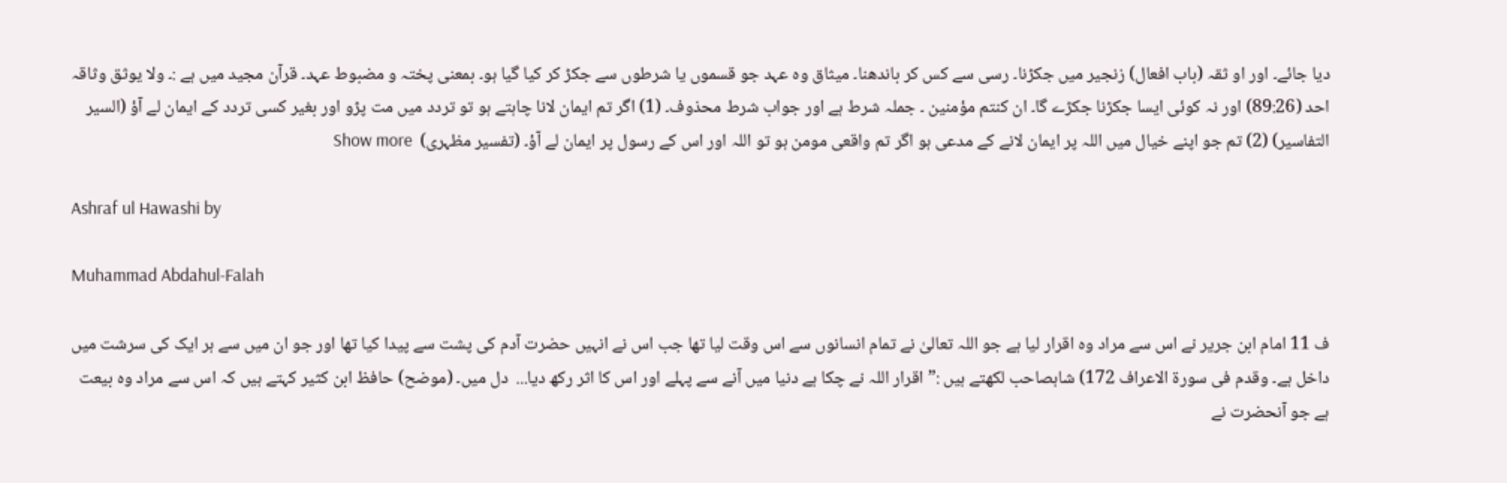دیا جائے۔ اور او ثقہ (باب افعال) زنجیر میں جکڑنا۔ رسی سے کس کر باندھنا۔ میثاق وہ عہد جو قسموں یا شرطوں سے جکڑ کر کیا گیا ہو۔ بمعنی پختہ و مضبوط عہد۔ قرآن مجید میں ہے :۔ ولا یوثق وثاقہ احد (89:26) اور نہ کوئی ایسا جکڑنا جکڑے گا۔ ان کنتم مؤمنین ۔ جملہ شرط ہے اور جواب شرط محذوف۔ (1) اگر تم ایمان لانا چاہتے ہو تو تردد میں مت پڑو اور بغیر کسی تردد کے ایمان لے آؤ (السیر التفاسیر) (2) تم جو اپنے خیال میں اللہ پر ایمان لانے کے مدعی ہو اگر تم واقعی مومن ہو تو اللہ اور اس کے رسول پر ایمان لے آؤ۔ (تفسیر مظہری)  Show more

Ashraf ul Hawashi by

Muhammad Abdahul-Falah

ف 11 امام ابن جریر نے اس سے مراد وہ اقرار لیا ہے جو اللہ تعالیٰ نے تمام انسانوں سے اس وقت لیا تھا جب اس نے انہیں حضرت آدم کی پشت سے پیدا کیا تھا اور جو ان میں سے ہر ایک کی سرشت میں داخل ہے۔ وقدم فی سورة الاعراف 172) شاہصاحب لکھتے ہیں :” اقرار اللہ نے چکا ہے دنیا میں آنے سے پہلے اور اس کا اثر رکھ دیا...  دل میں۔ (موضح) حافظ ابن کثیر کہتے ہیں کہ اس سے مراد وہ بیعت ہے جو آنحضرت نے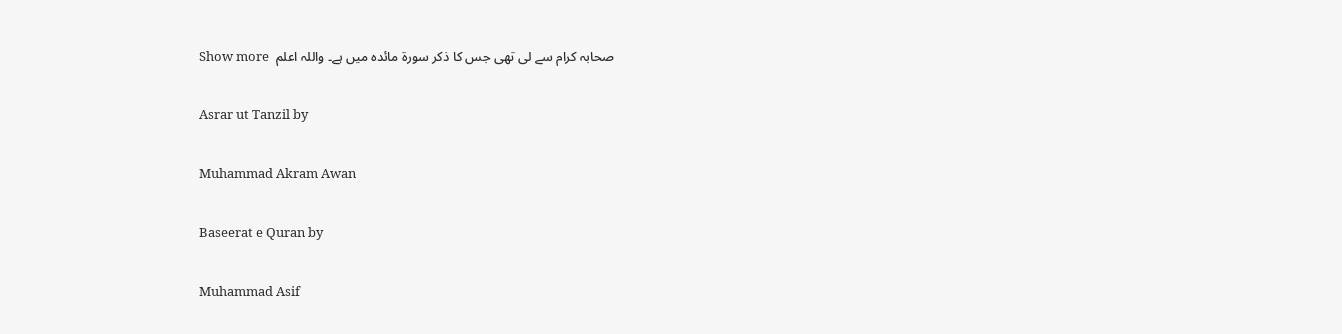صحابہ کرام سے لی تھی جس کا ذکر سورة مائدہ میں ہے۔ واللہ اعلم  Show more

Asrar ut Tanzil by

Muhammad Akram Awan

Baseerat e Quran by

Muhammad Asif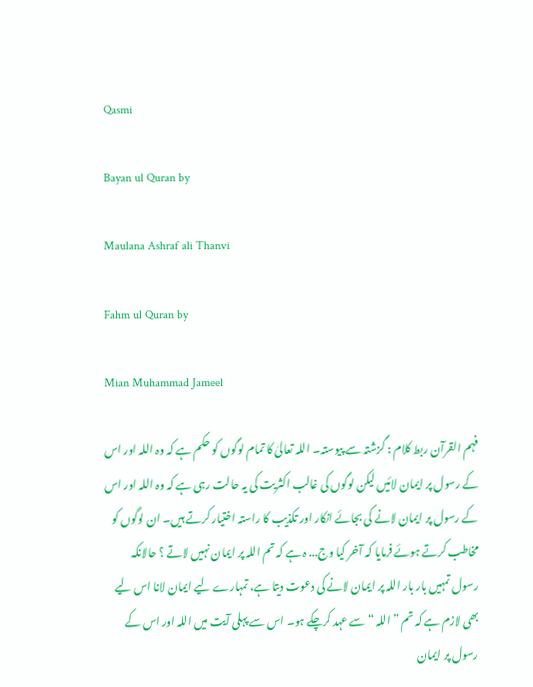Qasmi

Bayan ul Quran by

Maulana Ashraf ali Thanvi

Fahm ul Quran by

Mian Muhammad Jameel

فہم القرآن ربط کلام : گزشتہ سے پیوستہ۔ اللہ تعالیٰ کا تمام لوگوں کو حکم ہے کہ وہ اللہ اور اس کے رسول پر ایمان لائیں لیکن لوگوں کی غالب اکثریت کی یہ حالت رہی ہے کہ وہ اللہ اور اس کے رسول پر ایمان لانے کی بجائے انکار اور تکذیب کا راستہ اختیار کرتے ہیں۔ ان لوگوں کو مخاطب کرتے ہوئے فرمایا کہ آخر کیا وج... ہ ہے کہ تم اللہ پر ایمان نہیں لاتے ؟ حالانکہ رسول تمہیں بار بار اللہ پر ایمان لانے کی دعوت دیتا ہے، تمہارے لیے ایمان لانا اس لیے بھی لازم ہے کہ تم ” اللہ “ سے عہد کرچکے ہو۔ اس سے پہلی آیت میں اللہ اور اس کے رسول پر ایمان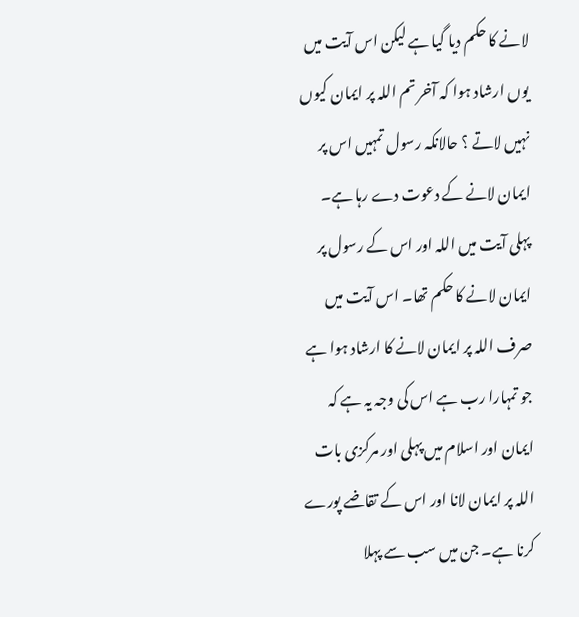لانے کا حکم دیا گیا ہے لیکن اس آیت میں یوں ارشاد ہوا کہ آخر تم اللہ پر ایمان کیوں نہیں لاتے ؟ حالانکہ رسول تمہیں اس پر ایمان لانے کے دعوت دے رہا ہے۔ پہلی آیت میں اللہ اور اس کے رسول پر ایمان لانے کا حکم تھا۔ اس آیت میں صرف اللہ پر ایمان لانے کا ارشاد ہوا ہے جو تمہارا رب ہے اس کی وجہ یہ ہے کہ ایمان اور اسلام میں پہلی اور مرکزی بات اللہ پر ایمان لانا اور اس کے تقاضے پورے کرنا ہے۔ جن میں سب سے پہلا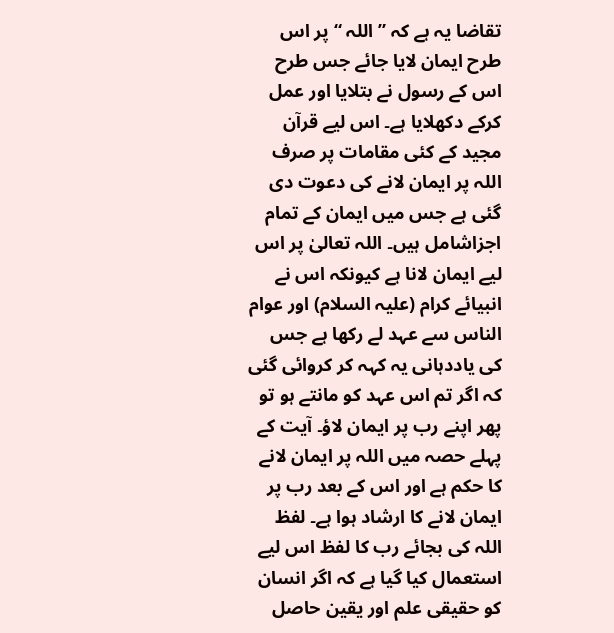تقاضا یہ ہے کہ ” اللہ “ پر اس طرح ایمان لایا جائے جس طرح اس کے رسول نے بتلایا اور عمل کرکے دکھلایا ہے۔ اس لیے قرآن مجید کے کئی مقامات پر صرف اللہ پر ایمان لانے کی دعوت دی گئی ہے جس میں ایمان کے تمام اجزاشامل ہیں۔ اللہ تعالیٰ پر اس لیے ایمان لانا ہے کیونکہ اس نے انبیائے کرام (علیہ السلام) اور عوام الناس سے عہد لے رکھا ہے جس کی یاددہانی یہ کہہ کر کروائی گئی کہ اگر تم اس عہد کو مانتے ہو تو پھر اپنے رب پر ایمان لاؤ۔ آیت کے پہلے حصہ میں اللہ پر ایمان لانے کا حکم ہے اور اس کے بعد رب پر ایمان لانے کا ارشاد ہوا ہے۔ لفظ اللہ کی بجائے رب کا لفظ اس لیے استعمال کیا گیا ہے کہ اگر انسان کو حقیقی علم اور یقین حاصل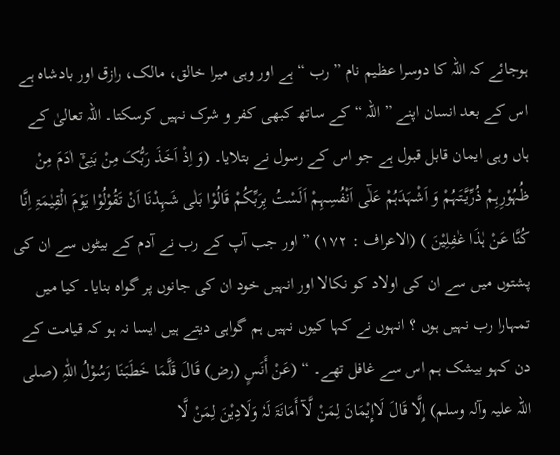ہوجائے کہ اللہ کا دوسرا عظیم نام ” رب “ ہے اور وہی میرا خالق، مالک، رازق اور بادشاہ ہے اس کے بعد انسان اپنے ” اللہ “ کے ساتھ کبھی کفر و شرک نہیں کرسکتا۔ اللہ تعالیٰ کے ہاں وہی ایمان قابل قبول ہے جو اس کے رسول نے بتلایا۔ (وَ اِذْ اَخَذَ رَبُّکَ مِنْ بَنِیْٓ اٰدَمَ مِنْ ظُہُوْرِہِمْ ذُرِّیَّتَہُمْ وَ اَشْہَدَہُمْ عَلٰٓی اَنْفُسِہِمْ اَلَسْتُ بِرَبِّکُمْ قَالُوْا بَلٰی شَہِدْنَا اَنْ تَقُوْلُوْا یَوْمَ الْقِیٰمَۃِ اِنَّا کُنَّا عَنْ ہٰذَا غٰفِلِیْنَ ) (الاعراف : ١٧٢) ” اور جب آپ کے رب نے آدم کے بیٹوں سے ان کی پشتوں میں سے ان کی اولاد کو نکالا اور انہیں خود ان کی جانوں پر گواہ بنایا۔ کیا میں تمہارا رب نہیں ہوں ؟ انہوں نے کہا کیوں نہیں ہم گواہی دیتے ہیں ایسا نہ ہو کہ قیامت کے دن کہو بیشک ہم اس سے غافل تھے۔ “ (عَنْ أَنَسٍ (رض) قَالَ قَلَّمَا خَطَبَنَا رَسُوْلُ اللّٰہِ (صلی اللہ علیہ وآلہ وسلم) إِلَّا قَالَ لَاإِیْمَانَ لِمَنْ لَّآ أَمَانَۃَ لَہٗ وَلَادِیْنَ لِمَنْ لَّا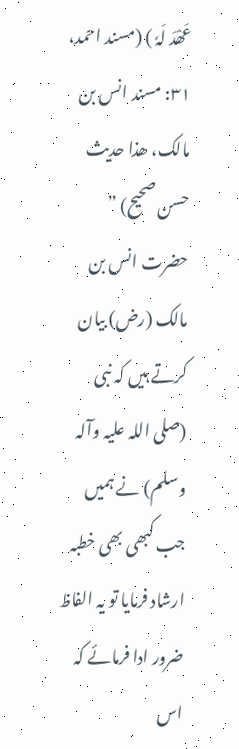عَھْدَ لَہٗ ) (مسند احمد، ٣١: مسند انس بن مالک، ھذا حدیث حسن صحیح) ” حضرت انس بن مالک (رض) بیان کرتے ہیں کہ نبی (صلی اللہ علیہ وآلہ وسلم) نے ہمیں جب کبھی بھی خطبہ ارشاد فرمایا تو یہ الفاظ ضرور ادا فرمائے کہ اس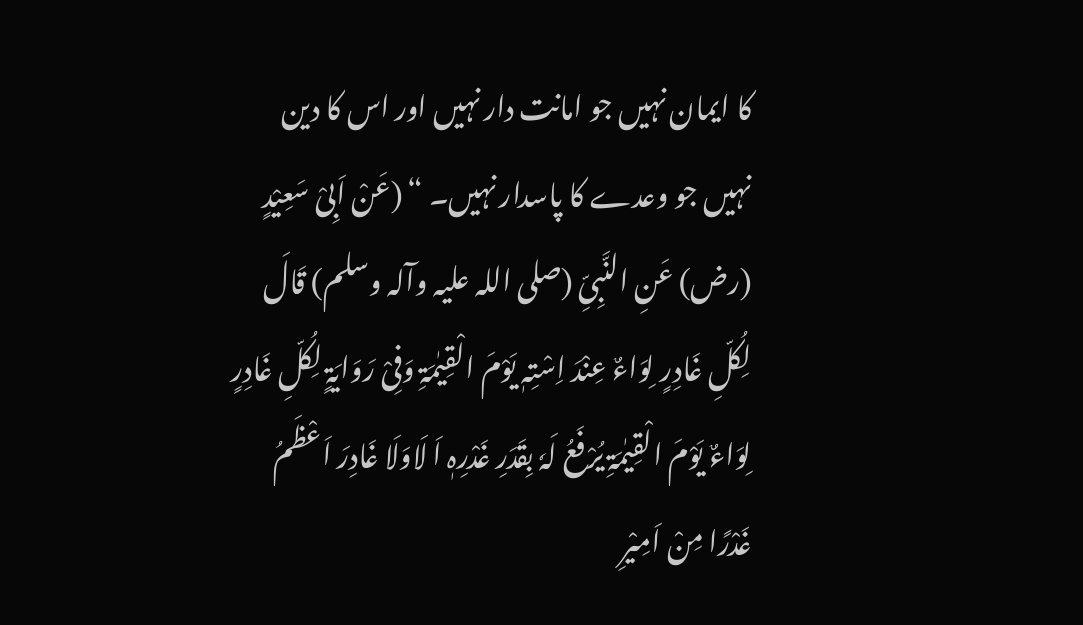کا ایمان نہیں جو امانت دار نہیں اور اس کا دین نہیں جو وعدے کا پاسدار نہیں۔ “ (عَنْ اَبِیْ سَعِیْدٍ (رض) عَنِ النَّبِیِّ (صلی اللہ علیہ وآلہ وسلم) قَالَ لِکُلِّ غَادِرٍ لِوَاءٌ عِنْدَ اِسْتِہٖ یَوْمَ الْقِیٰمَۃِ وَفِیْ رَوَایَۃٍ لِکُلِّ غَادِرٍ لِوَاءٌ یَوْمَ الْقِیٰمَۃِ یُرْفَعُ لَہٗ بِقَدَرِ غَدْرِہٖ اَ لَاوَلَا غَادِرَ اَعْظَمُ غَدْرًا مِنْ اَمِیْرِ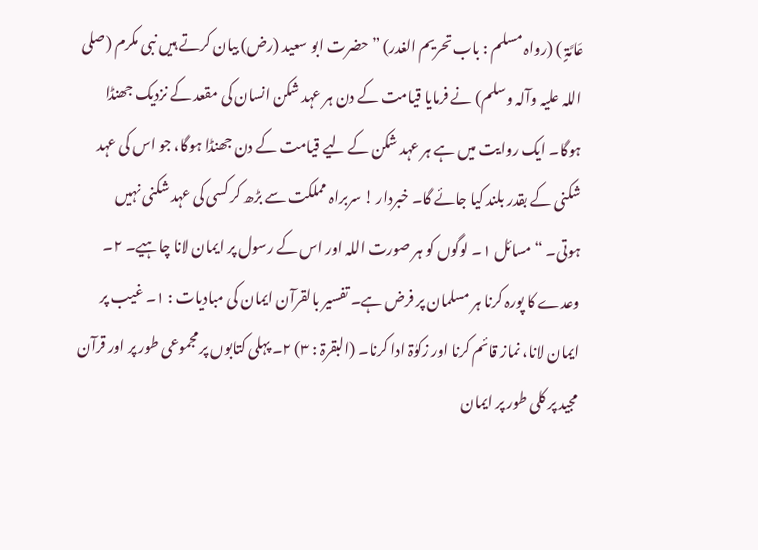عَامَّۃٍ ) (رواہ مسلم : باب تحریم الغدر) ” حضرت ابو سعید (رض) بیان کرتے ہیں نبی مکرم (صلی اللہ علیہ وآلہ وسلم) نے فرمایا قیامت کے دن ہر عہد شکن انسان کی مقعد کے نزدیک جھنڈا ہوگا۔ ایک روایت میں ہے ہر عہد شکن کے لیے قیامت کے دن جھنڈا ہوگا، جو اس کی عہد شکنی کے بقدر بلند کیا جائے گا۔ خبردار ! سربراہ مملکت سے بڑھ کر کسی کی عہد شکنی نہیں ہوتی۔ “ مسائل ١۔ لوگوں کو ہر صورت اللہ اور اس کے رسول پر ایمان لانا چاہیے۔ ٢۔ وعدے کا پورہ کرنا ہر مسلمان پر فرض ہے۔ تفسیر بالقرآن ایمان کی مبادیات : ١۔ غیب پر ایمان لانا، نماز قائم کرنا اور زکوٰۃ ادا کرنا۔ (البقرۃ : ٣) ٢۔ پہلی کتابوں پر مجموعی طور پر اور قرآن مجید پر کلی طور پر ایمان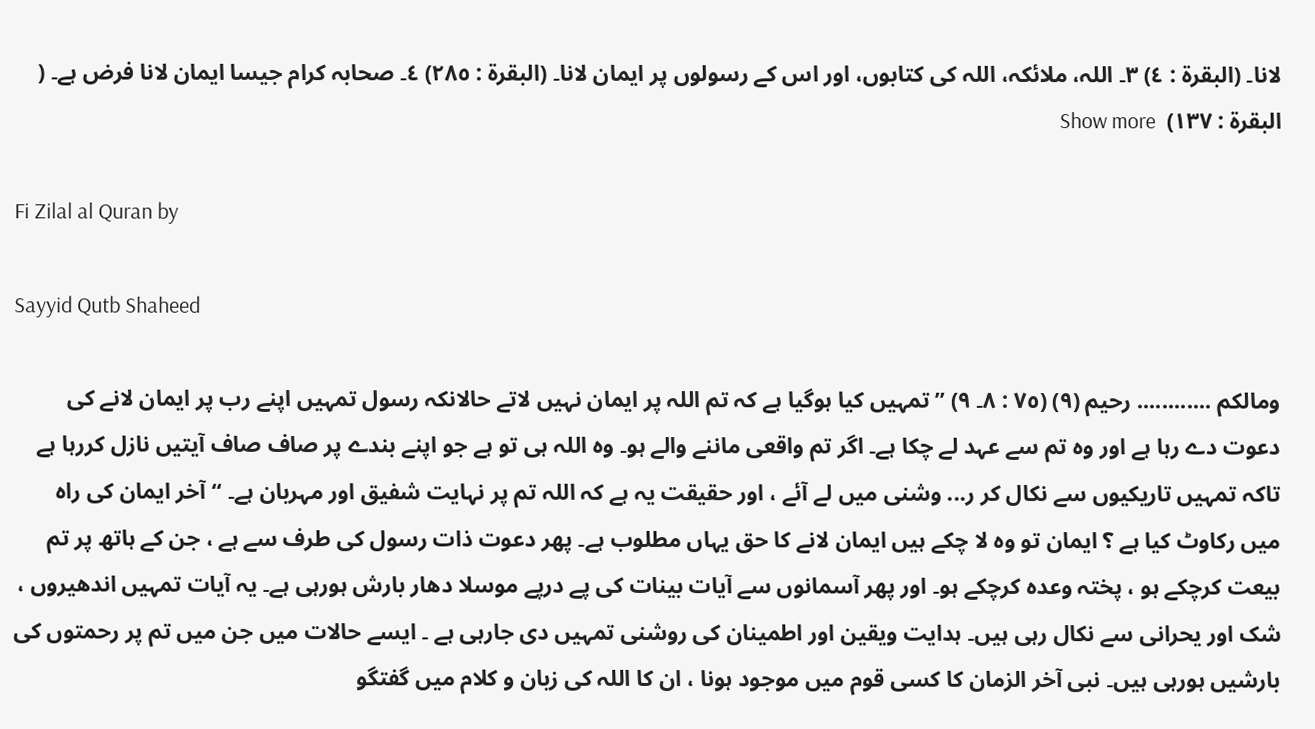لانا۔ (البقرۃ : ٤) ٣۔ اللہ، ملائکہ، اللہ کی کتابوں، اور اس کے رسولوں پر ایمان لانا۔ (البقرۃ : ٢٨٥) ٤۔ صحابہ کرام جیسا ایمان لانا فرض ہے۔ ( البقرۃ : ١٣٧)  Show more

Fi Zilal al Quran by

Sayyid Qutb Shaheed

ومالکم ............ رحیم (٩) (٧٥ : ٨۔ ٩) ” تمہیں کیا ہوگیا ہے کہ تم اللہ پر ایمان نہیں لاتے حالانکہ رسول تمہیں اپنے رب پر ایمان لانے کی دعوت دے رہا ہے اور وہ تم سے عہد لے چکا ہے۔ اگر تم واقعی ماننے والے ہو۔ وہ اللہ ہی تو ہے جو اپنے بندے پر صاف صاف آیتیں نازل کررہا ہے تاکہ تمہیں تاریکیوں سے نکال کر ر... وشنی میں لے آئے ، اور حقیقت یہ ہے کہ اللہ تم پر نہایت شفیق اور مہربان ہے۔ “ آخر ایمان کی راہ میں رکاوٹ کیا ہے ؟ ایمان تو وہ لا چکے ہیں ایمان لانے کا حق یہاں مطلوب ہے۔ پھر دعوت ذات رسول کی طرف سے ہے ، جن کے ہاتھ پر تم بیعت کرچکے ہو ، پختہ وعدہ کرچکے ہو۔ اور پھر آسمانوں سے آیات بینات کی پے درپے موسلا دھار بارش ہورہی ہے۔ یہ آیات تمہیں اندھیروں ، شک اور یحرانی سے نکال رہی ہیں۔ ہدایت ویقین اور اطمینان کی روشنی تمہیں دی جارہی ہے ۔ ایسے حالات میں جن میں تم پر رحمتوں کی بارشیں ہورہی ہیں۔ نبی آخر الزمان کا کسی قوم میں موجود ہونا ، ان کا اللہ کی زبان و کلام میں گفتگو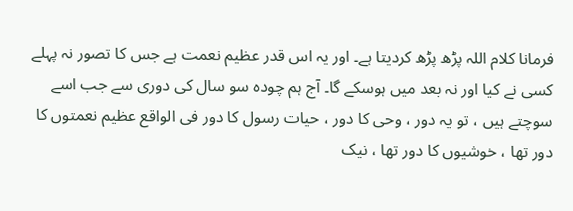فرمانا کلام اللہ پڑھ پڑھ کردیتا ہے۔ اور یہ اس قدر عظیم نعمت ہے جس کا تصور نہ پہلے کسی نے کیا اور نہ بعد میں ہوسکے گا۔ آج ہم چودہ سو سال کی دوری سے جب اسے سوچتے ہیں ، تو یہ دور ، وحی کا دور ، حیات رسول کا دور فی الواقع عظیم نعمتوں کا دور تھا ، خوشیوں کا دور تھا ، نیک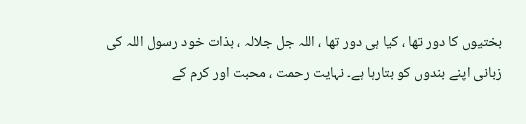بختیوں کا دور تھا ، کیا ہی دور تھا ، اللہ جل جلالہ ، بذات خود رسول اللہ کی زبانی اپنے بندوں کو بتارہا ہے۔ نہایت رحمت ، محبت اور کرم کے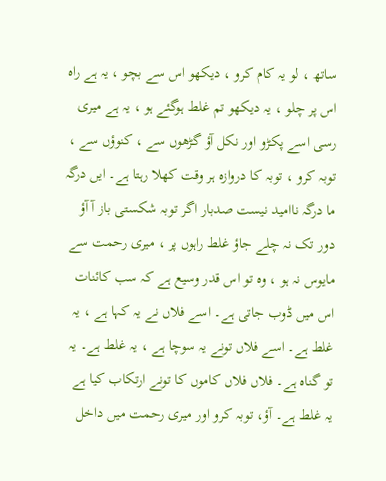ساتھ ، لو یہ کام کرو ، دیکھو اس سے بچو ، یہ ہے راہ اس پر چلو ، یہ دیکھو تم غلط ہوگئے ہو ، یہ ہے میری رسی اسے پکڑو اور نکل آؤ گڑھوں سے ، کنوؤں سے ، توبہ کرو ، توبہ کا دروازہ ہر وقت کھلا رہتا ہے۔ ایں درگہ ما درگہ ناامید نیست صدبار اگر توبہ شکستی باز آ آؤ دور تک نہ چلے جاؤ غلط راہوں پر ، میری رحمت سے مایوس نہ ہو ، وہ تو اس قدر وسیع ہے کہ سب کائنات اس میں ڈوب جاتی ہے۔ اسے فلاں نے یہ کہا ہے ، یہ غلط ہے۔ اسے فلاں تونے یہ سوچا ہے ، یہ غلط ہے۔ یہ تو گناہ ہے۔ فلاں فلاں کاموں کا تونے ارتکاب کیا ہے یہ غلط ہے۔ آؤ، توبہ کرو اور میری رحمت میں داخل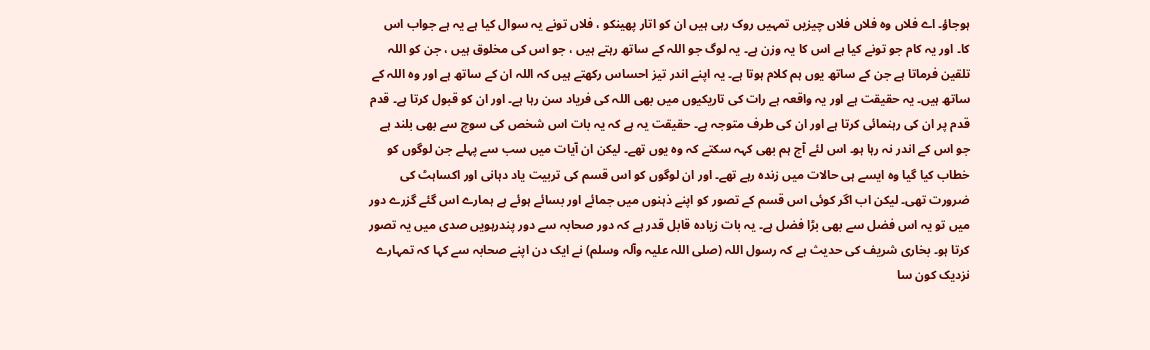ہوجاؤ۔ اے فلاں وہ فلاں فلاں چیزیں تمہیں روک رہی ہیں ان کو اتار پھینکو ، فلاں تونے یہ سوال کیا ہے یہ ہے جواب اس کا۔ اور یہ کام جو تونے کیا ہے اس کا یہ وزن ہے۔ یہ لوگ جو اللہ کے ساتھ رہتے ہیں ، جو اس کی مخلوق ہیں ، جن کو اللہ تلقین فرماتا ہے جن کے ساتھ یوں ہم کلام ہوتا ہے۔ یہ اپنے اندر تیز احساس رکھتے ہیں کہ اللہ ان کے ساتھ ہے اور وہ اللہ کے ساتھ ہیں۔ یہ حقیقت ہے اور یہ واقعہ ہے رات کی تاریکیوں میں بھی اللہ کی فریاد سن رہا ہے۔ اور ان کو قبول کرتا ہے۔ قدم قدم پر ان کی رہنمائی کرتا ہے اور ان کی طرف متوجہ ہے۔ حقیقت یہ ہے کہ یہ بات اس شخص کی سوچ سے بھی بلند ہے جو اس کے اندر نہ رہا ہو۔ اس لئے آج ہم بھی کہہ سکتے کہ وہ یوں تھے۔ لیکن ان آیات میں سب سے پہلے جن لوگوں کو خطاب کیا گیا وہ ایسے ہی حالات میں زندہ رہے تھے۔ اور ان لوگوں کو اس قسم کی تربیت یاد دہانی اور اکساہٹ کی ضرورت تھی۔ لیکن اب اگر کوئی اس قسم کے تصور کو اپنے ذہنوں میں جمائے اور بسائے ہوئے ہے ہمارے اس گئے گزرے دور میں تو یہ اس فضل سے بھی بڑا فضل ہے۔ یہ بات زیادہ قابل قدر ہے کہ دور صحابہ سے دور پندرہویں صدی میں یہ تصور کرتا ہو۔ بخاری شریف کی حدیث ہے کہ رسول اللہ (صلی اللہ علیہ وآلہ وسلم) نے ایک دن اپنے صحابہ سے کہا کہ تمہارے نزدیک کون سا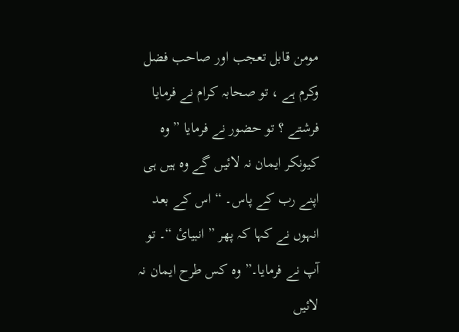مومن قابل تعجب اور صاحب فضل وکرم ہے ، تو صحابہ کرام نے فرمایا فرشتے ؟ تو حضور نے فرمایا ” وہ کیونکر ایمان نہ لائیں گے وہ ہیں ہی اپنے رب کے پاس۔ “ اس کے بعد انہوں نے کہا کہ پھر ” انبیائ “۔ تو آپ نے فرمایا۔” وہ کس طرح ایمان نہ لائیں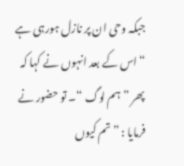جبکہ وحی ان پر نازل ہورہی ہے “ اس کے بعد انہوں نے کہا کہ پھر ” ہم لوگ “۔ تو حضور نے فرمایا : ” تم کیوں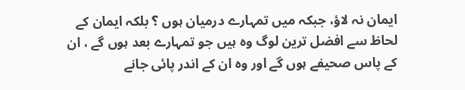ایمان نہ لاؤ، جبکہ میں تمہارے درمیان ہوں ؟ بلکہ ایمان کے لحاظ سے افضل ترین لوگ وہ ہیں جو تمہارے بعد ہوں گے ، ان کے پاس صحیفے ہوں گے اور وہ ان کے اندر پائی جانے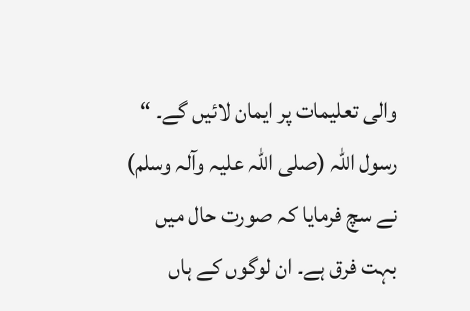والی تعلیمات پر ایمان لائیں گے۔ “ رسول اللہ (صلی اللہ علیہ وآلہ وسلم) نے سچ فرمایا کہ صورت حال میں بہت فرق ہے۔ ان لوگوں کے ہاں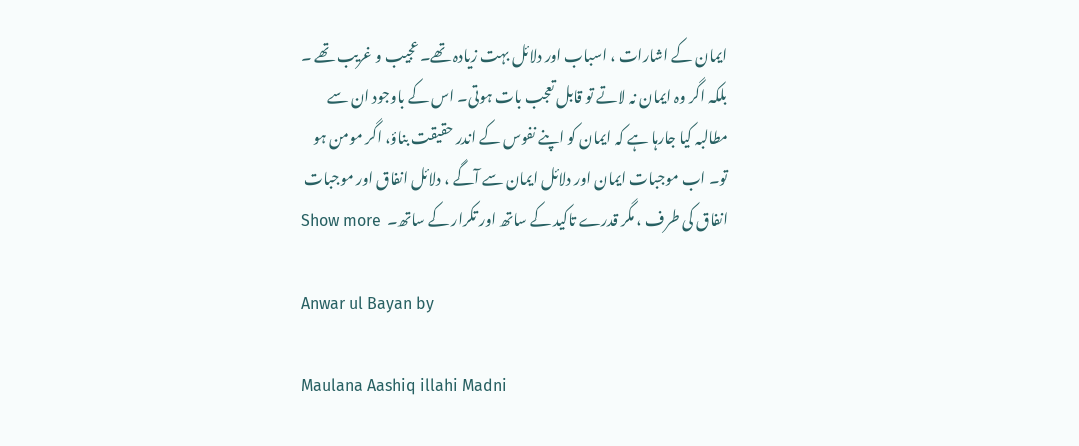ایمان کے اشارات ، اسباب اور دلائل بہت زیادہ تھے۔ عجیب و غریب تھے ۔ بلکہ اگر وہ ایمان نہ لاتے تو قابل تعجب بات ہوتی۔ اس کے باوجود ان سے مطالبہ کیا جارہا ہے کہ ایمان کو اپنے نفوس کے اندر حقیقت بناؤ، اگر مومن ہو تو۔ اب موجبات ایمان اور دلائل ایمان سے آگے ، دلائل انفاق اور موجبات انفاق کی طرف ، مگر قدرے تاکید کے ساتھ اور تکرار کے ساتھ۔  Show more

Anwar ul Bayan by

Maulana Aashiq illahi Madni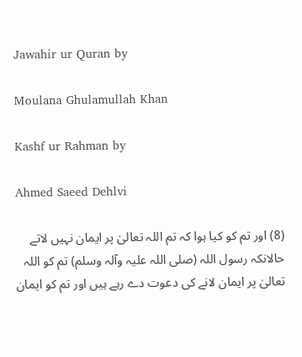Jawahir ur Quran by

Moulana Ghulamullah Khan

Kashf ur Rahman by

Ahmed Saeed Dehlvi

(8) اور تم کو کیا ہوا کہ تم اللہ تعالیٰ پر ایمان نہیں لاتے حالانکہ رسول اللہ (صلی اللہ علیہ وآلہ وسلم) تم کو اللہ تعالیٰ پر ایمان لانے کی دعوت دے رہے ہیں اور تم کو ایمان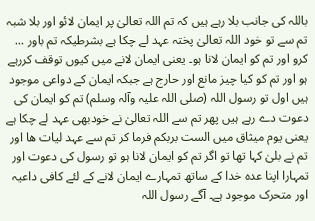باللہ کی جانب بلا رہے ہیں کہ تم اللہ تعالیٰ پر ایمان لائو اور بلا شبہ تم سے تو خود اللہ تعالیٰ پختہ عہد لے چکا ہے بشرطیکہ تم باور ... کرو اور تم کو ایمان لانا ہو۔ یعنی ایمان لانے میں کیوں توقف کررہے ہو اور تم کو کیا چیز مانع اور حارج ہے جبکہ ایمان کے دواعی موجود ہیں اول تو رسول اللہ (صلی اللہ علیہ وآلہ وسلم) تم کو ایمان کی دعوت دے رہے ہیں پھر تم سے اللہ تعالیٰ نے خودبھی عہد لے چکا ہے یعنی یوم میثاق میں الست بربکم فرما کر تم سے عہد لیات ھا اور تم نے بلیٰ کہا تھا تو اگر تم کو ایمان لانا ہو تو رسول کی دعوت اور تمہارا اپنا عدہ خدا کے ساتھ تمہارے ایمان لانے کے لئے کافی داعیہ اور متحرک موجود ہے۔ آگے رسول اللہ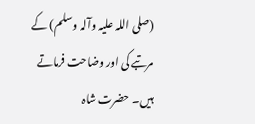(صلی اللہ علیہ وآلہ وسلم) کے مرتبے کی اور وضاحت فرماتے ہیں۔ حضرت شاہ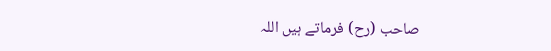صاحب (رح) فرماتے ہیں اللہ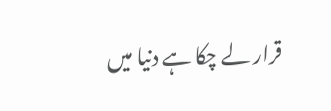قرار لے چکا ہے دنیا میں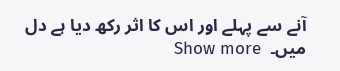آنے سے پہلے اور اس کا اثر رکھ دیا ہے دل میں۔  Show more